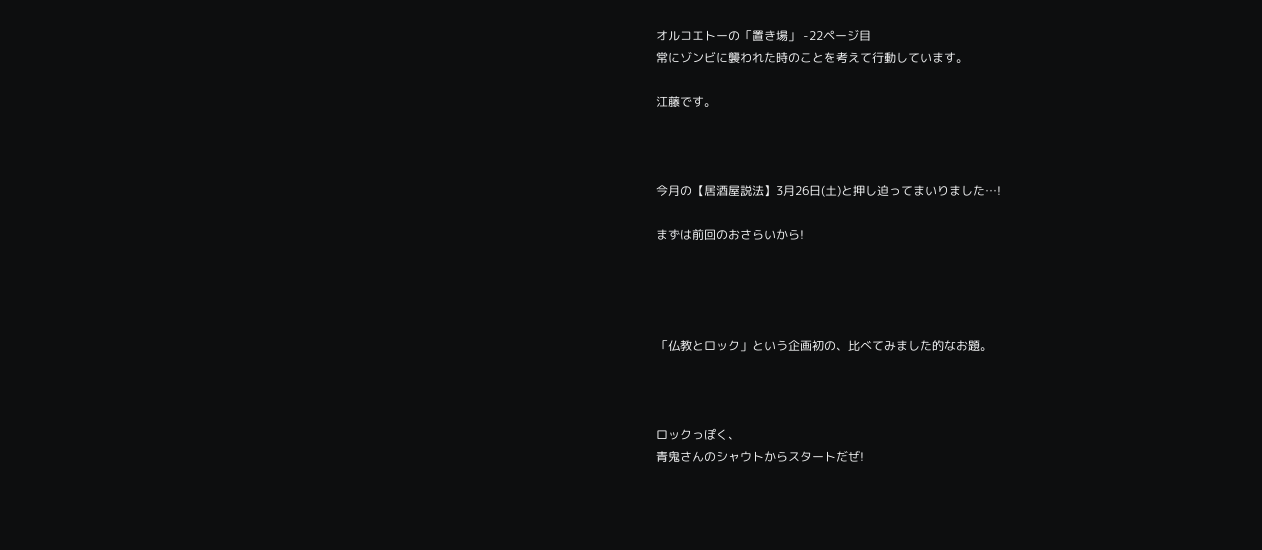オルコエトーの「置き場」 -22ページ目
常にゾンビに襲われた時のことを考えて行動しています。

江藤です。



今月の【居酒屋説法】3月26日(土)と押し迫ってまいりました…!

まずは前回のおさらいから!




「仏教とロック」という企画初の、比べてみました的なお題。



ロックっぽく、
青鬼さんのシャウトからスタートだぜ!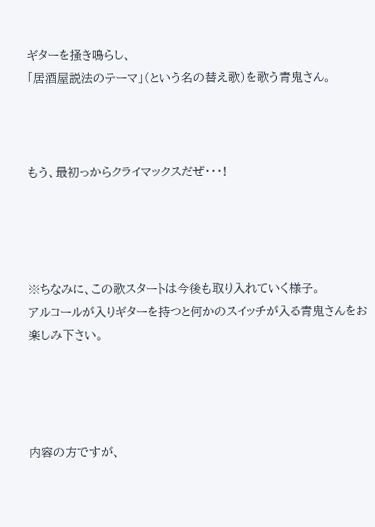ギターを掻き鳴らし、
「居酒屋説法のテーマ」(という名の替え歌)を歌う青鬼さん。



もう、最初っからクライマックスだぜ・・・!




※ちなみに、この歌スタートは今後も取り入れていく様子。
アルコールが入りギターを持つと何かのスイッチが入る青鬼さんをお楽しみ下さい。




内容の方ですが、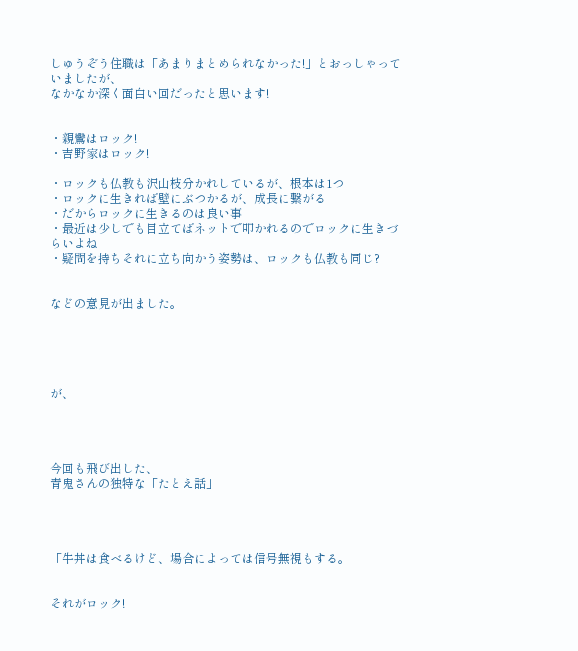しゅうぞう住職は「あまりまとめられなかった!」とおっしゃっていましたが、
なかなか深く面白い回だったと思います!


・親鸞はロック!
・吉野家はロック!

・ロックも仏教も沢山枝分かれしているが、根本は1つ
・ロックに生きれば壁にぶつかるが、成長に繋がる
・だからロックに生きるのは良い事
・最近は少しでも目立てばネットで叩かれるのでロックに生きづらいよね
・疑問を持ちそれに立ち向かう姿勢は、ロックも仏教も同じ?


などの意見が出ました。





が、




今回も飛び出した、
青鬼さんの独特な「たとえ話」




「牛丼は食べるけど、場合によっては信号無視もする。


それがロック!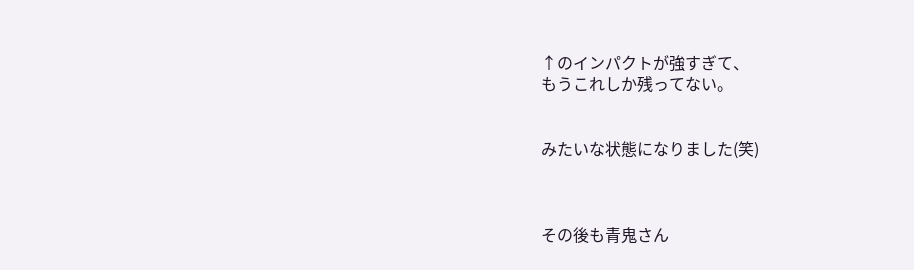↑のインパクトが強すぎて、
もうこれしか残ってない。


みたいな状態になりました(笑)



その後も青鬼さん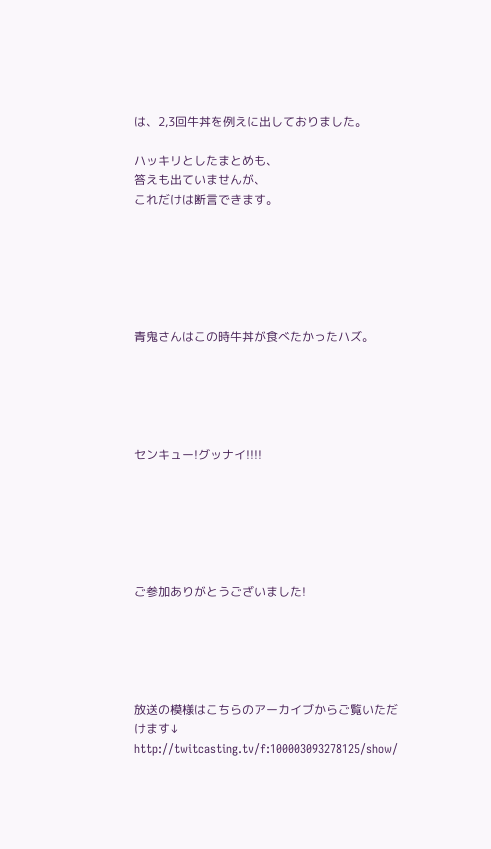は、2,3回牛丼を例えに出しておりました。

ハッキリとしたまとめも、
答えも出ていませんが、
これだけは断言できます。






青鬼さんはこの時牛丼が食べたかったハズ。





センキュー!グッナイ!!!!






ご参加ありがとうございました!





放送の模様はこちらのアーカイブからご覧いただけます↓
http://twitcasting.tv/f:100003093278125/show/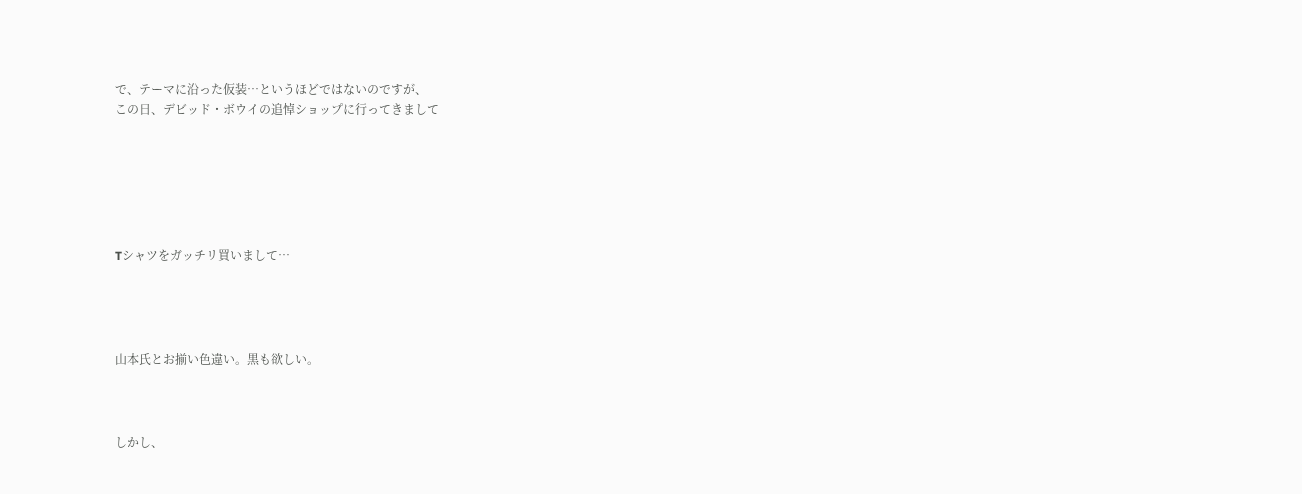で、テーマに沿った仮装…というほどではないのですが、
この日、デビッド・ボウイの追悼ショップに行ってきまして






Tシャツをガッチリ買いまして…




山本氏とお揃い色違い。黒も欲しい。



しかし、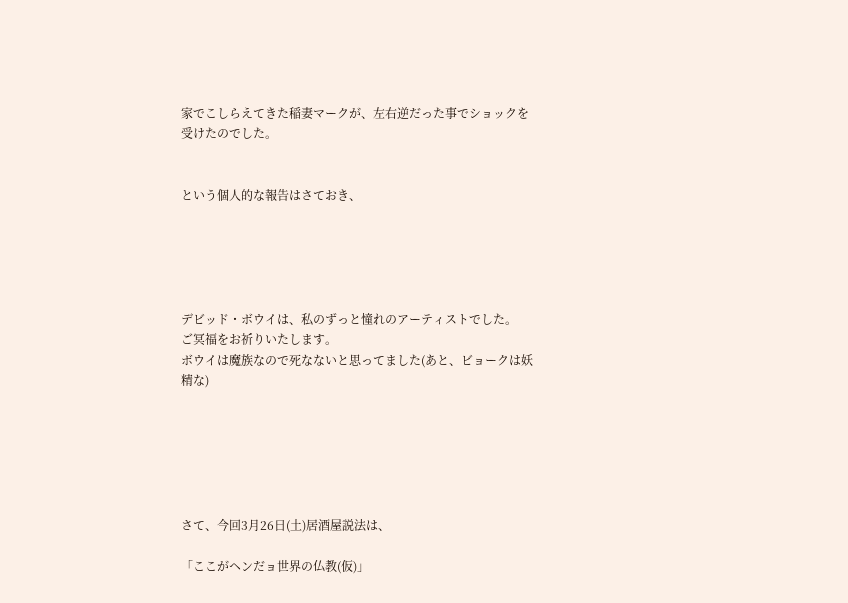家でこしらえてきた稲妻マークが、左右逆だった事でショックを受けたのでした。


という個人的な報告はさておき、





デビッド・ボウイは、私のずっと憧れのアーティストでした。
ご冥福をお祈りいたします。
ボウイは魔族なので死なないと思ってました(あと、ビョークは妖精な)






さて、今回3月26日(土)居酒屋説法は、

「ここがヘンだョ世界の仏教(仮)」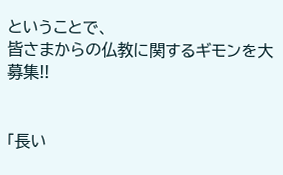ということで、
皆さまからの仏教に関するギモンを大募集!!


「長い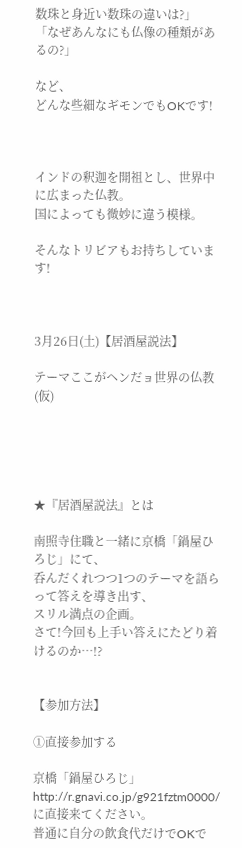数珠と身近い数珠の違いは?」
「なぜあんなにも仏像の種類があるの?」

など、
どんな些細なギモンでもOKです!



インドの釈迦を開祖とし、世界中に広まった仏教。
国によっても微妙に違う模様。

そんなトリビアもお持ちしています!



3月26日(土)【居酒屋説法】

テーマここがヘンだョ世界の仏教(仮)





★『居酒屋説法』とは

南照寺住職と一緒に京橋「鍋屋ひろじ」にて、
呑んだくれつつ1つのテーマを語らって答えを導き出す、
スリル満点の企画。
さて!今回も上手い答えにたどり着けるのか…!?


【参加方法】

①直接参加する

京橋「鍋屋ひろじ」http://r.gnavi.co.jp/g921fztm0000/
に直接来てください。
普通に自分の飲食代だけでOKで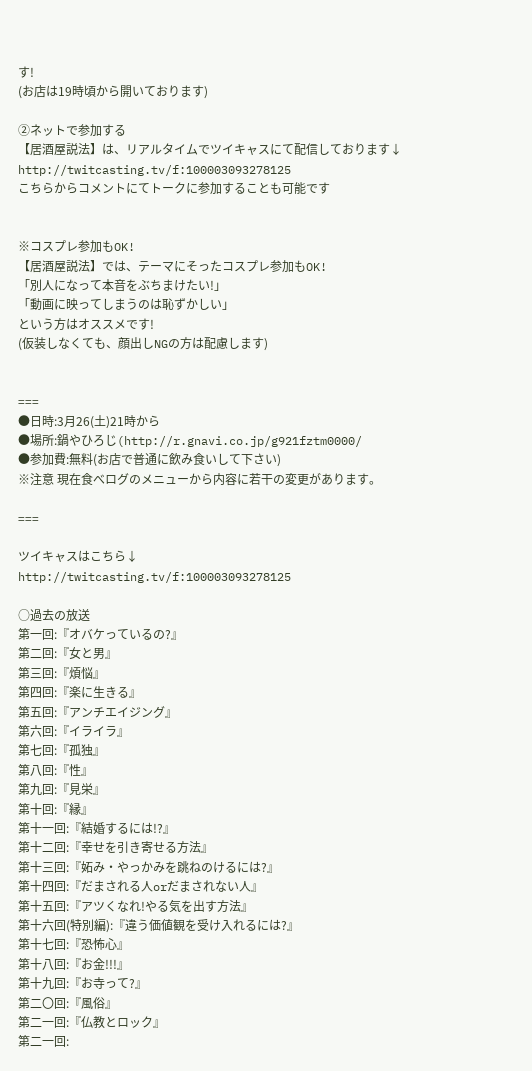す!
(お店は19時頃から開いております)

②ネットで参加する
【居酒屋説法】は、リアルタイムでツイキャスにて配信しております↓
http://twitcasting.tv/f:100003093278125
こちらからコメントにてトークに参加することも可能です


※コスプレ参加もOK!
【居酒屋説法】では、テーマにそったコスプレ参加もOK!
「別人になって本音をぶちまけたい!」
「動画に映ってしまうのは恥ずかしい」
という方はオススメです!
(仮装しなくても、顔出しNGの方は配慮します)


===
●日時:3月26(土)21時から
●場所:鍋やひろじ(http://r.gnavi.co.jp/g921fztm0000/
●参加費:無料(お店で普通に飲み食いして下さい)
※注意 現在食べログのメニューから内容に若干の変更があります。

===

ツイキャスはこちら↓
http://twitcasting.tv/f:100003093278125

○過去の放送
第一回:『オバケっているの?』
第二回:『女と男』
第三回:『煩悩』
第四回:『楽に生きる』
第五回:『アンチエイジング』
第六回:『イライラ』
第七回:『孤独』
第八回:『性』
第九回:『見栄』
第十回:『縁』
第十一回:『結婚するには!?』
第十二回:『幸せを引き寄せる方法』
第十三回:『妬み・やっかみを跳ねのけるには?』
第十四回:『だまされる人orだまされない人』
第十五回:『アツくなれ!やる気を出す方法』
第十六回(特別編):『違う価値観を受け入れるには?』
第十七回:『恐怖心』
第十八回:『お金!!!』
第十九回:『お寺って?』
第二〇回:『風俗』
第二一回:『仏教とロック』
第二一回: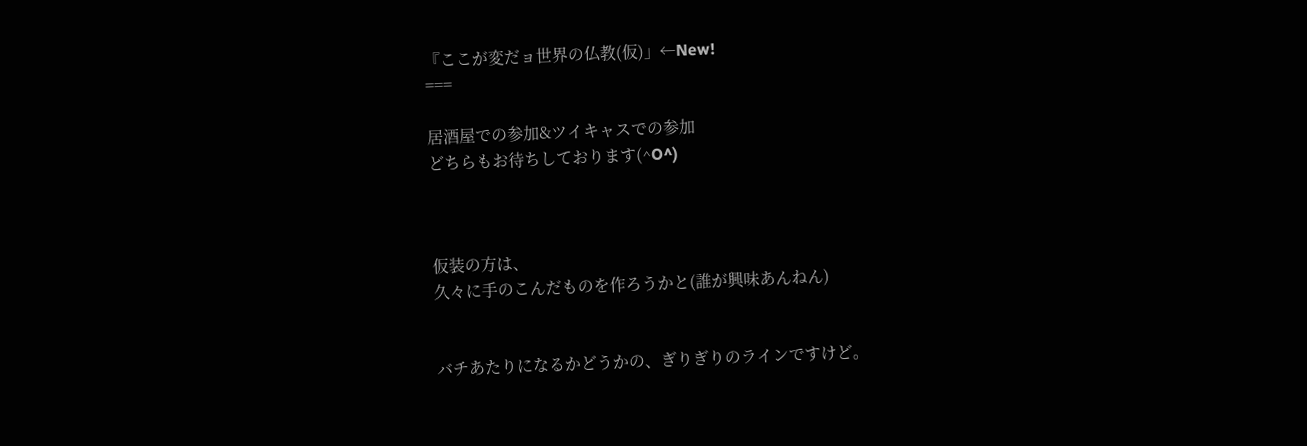『ここが変だョ世界の仏教(仮)」←New!
===

居酒屋での参加&ツイキャスでの参加
どちらもお待ちしております(^O^)



仮装の方は、
久々に手のこんだものを作ろうかと(誰が興味あんねん)


バチあたりになるかどうかの、ぎりぎりのラインですけど。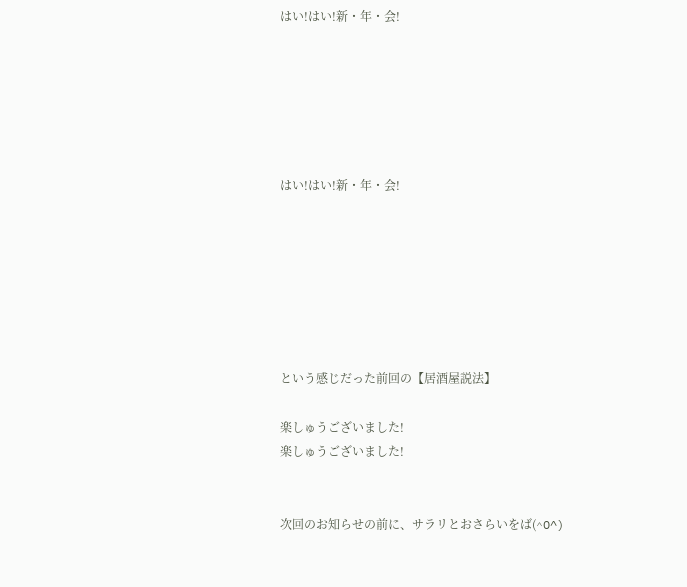はい!はい!新・年・会!






はい!はい!新・年・会!







という感じだった前回の【居酒屋説法】

楽しゅうございました!
楽しゅうございました!


次回のお知らせの前に、サラリとおさらいをば(^O^)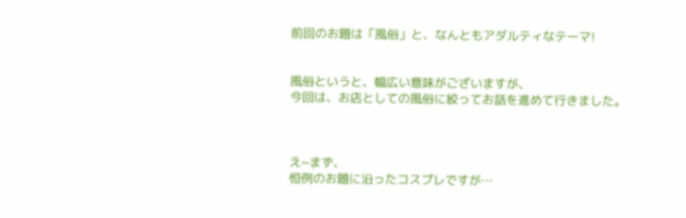前回のお題は「風俗」と、なんともアダルティなテーマ!


風俗というと、幅広い意味がございますが、
今回は、お店としての風俗に絞ってお話を進めて行きました。



え~まず、
恒例のお題に沿ったコスプレですが…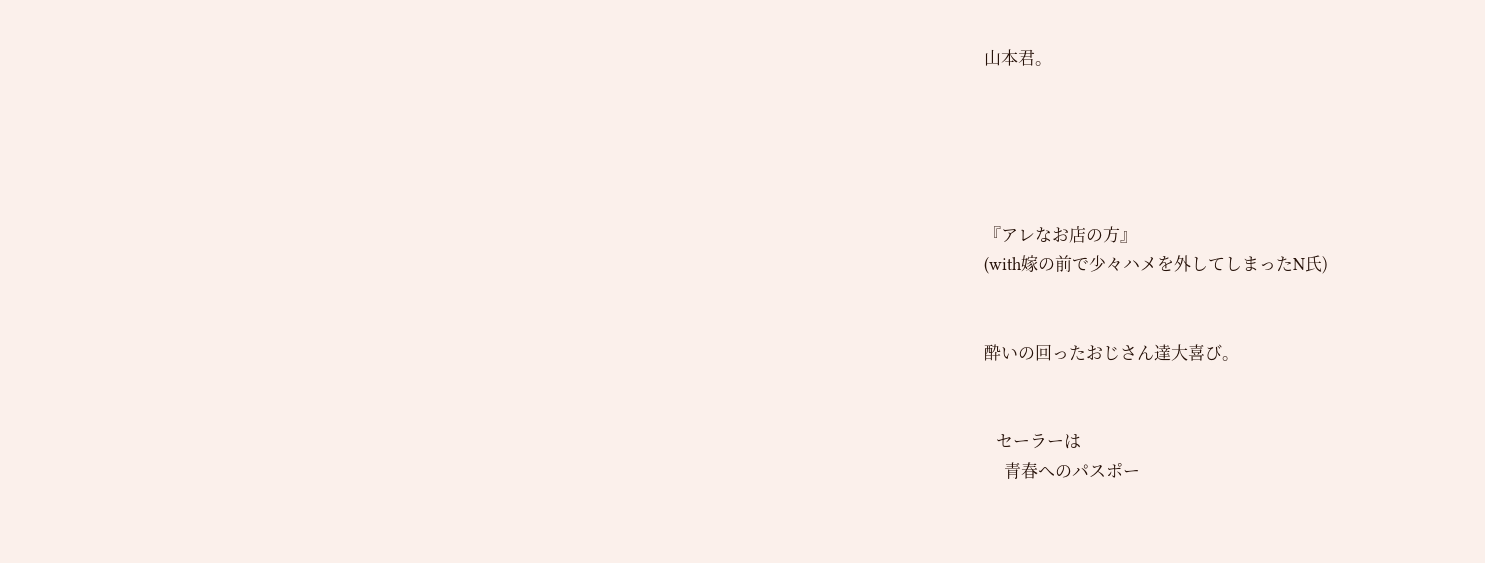山本君。





『アレなお店の方』
(with嫁の前で少々ハメを外してしまったN氏)


酔いの回ったおじさん達大喜び。


   セーラーは
     青春へのパスポー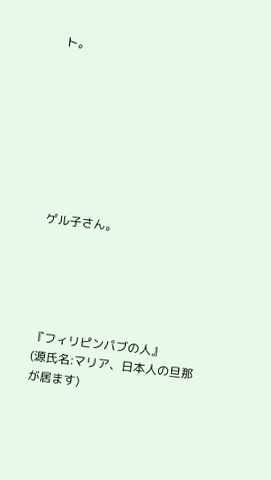ト。








ゲル子さん。





『フィリピンパブの人』
(源氏名:マリア、日本人の旦那が居ます)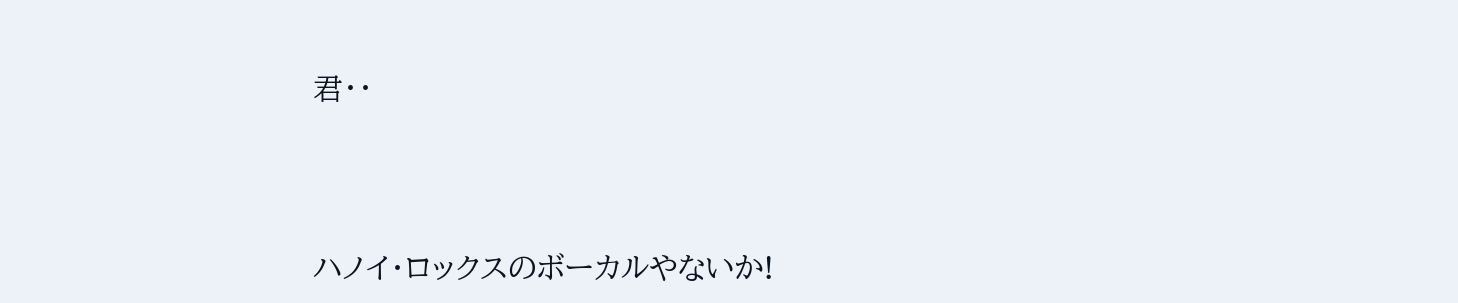君・・




ハノイ・ロックスのボーカルやないか!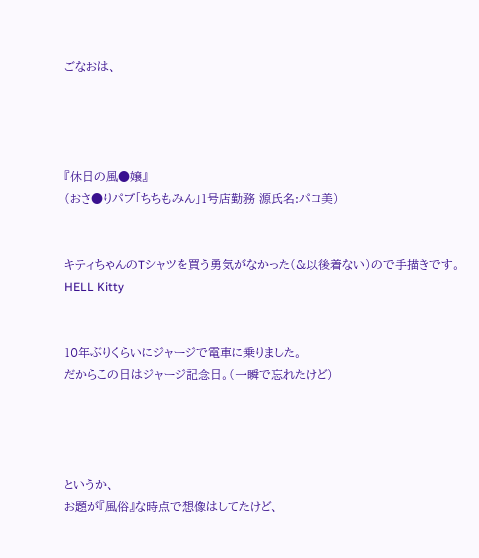ごなおは、




『休日の風●嬢』
(おさ●りパブ「ちちもみん」1号店勤務 源氏名:パコ美)


キティちゃんのTシャツを買う勇気がなかった(&以後着ない)ので手描きです。
HELL Kitty


10年ぶりくらいにジャージで電車に乗りました。
だからこの日はジャージ記念日。(一瞬で忘れたけど)




というか、
お題が『風俗』な時点で想像はしてたけど、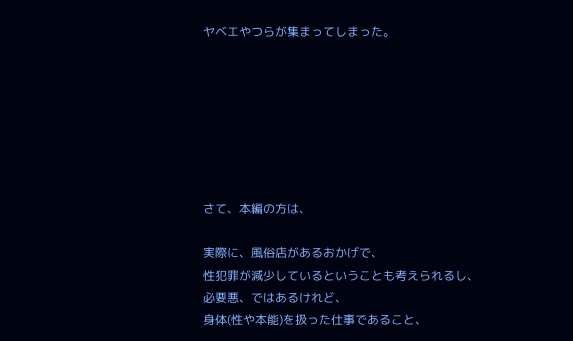ヤベエやつらが集まってしまった。







さて、本編の方は、

実際に、風俗店があるおかげで、
性犯罪が減少しているということも考えられるし、
必要悪、ではあるけれど、
身体(性や本能)を扱った仕事であること、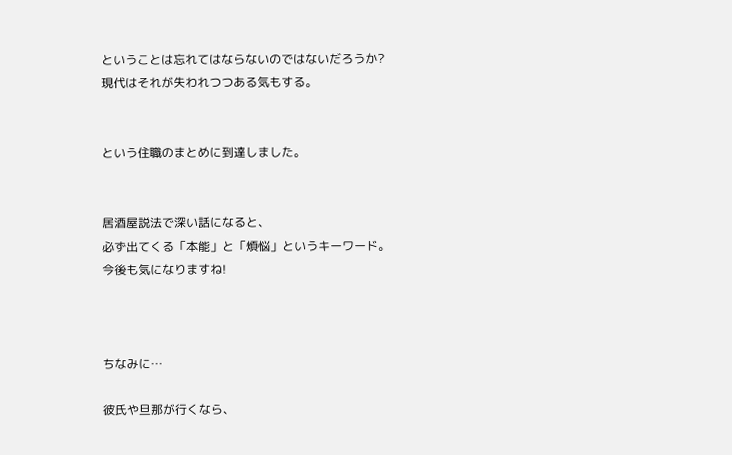ということは忘れてはならないのではないだろうか?
現代はそれが失われつつある気もする。


という住職のまとめに到達しました。


居酒屋説法で深い話になると、
必ず出てくる「本能」と「煩悩」というキーワード。
今後も気になりますね!



ちなみに…

彼氏や旦那が行くなら、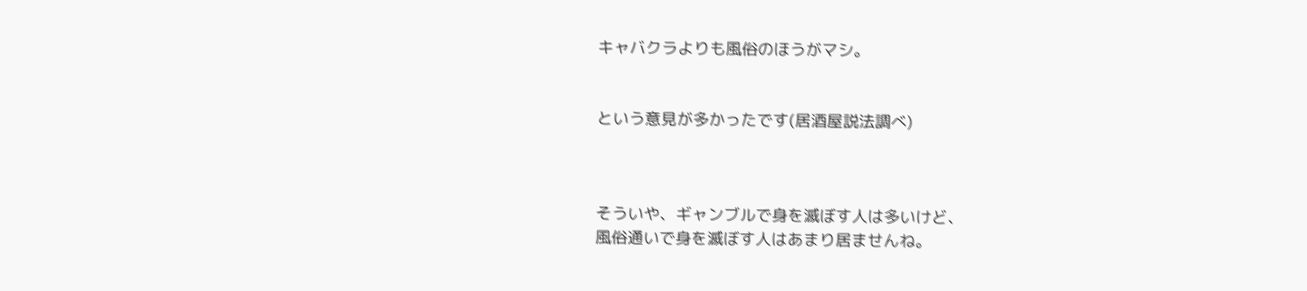キャバクラよりも風俗のほうがマシ。


という意見が多かったです(居酒屋説法調べ)



そういや、ギャンブルで身を滅ぼす人は多いけど、
風俗通いで身を滅ぼす人はあまり居ませんね。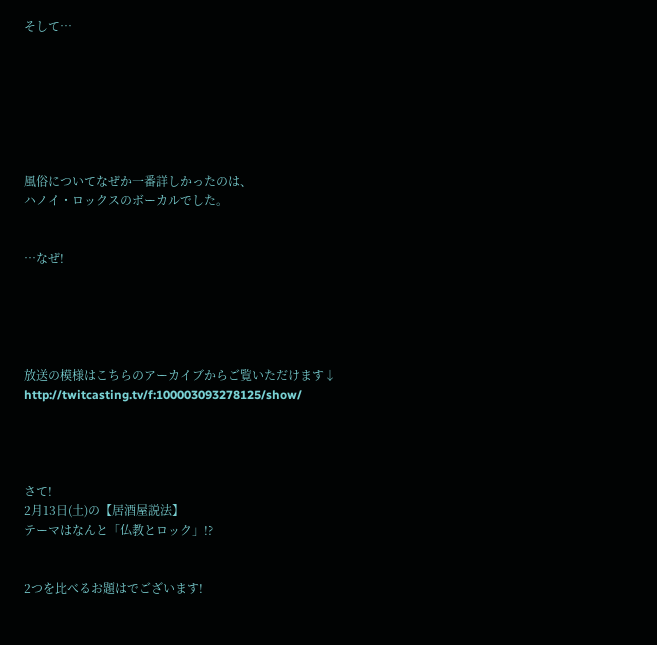そして…







風俗についてなぜか一番詳しかったのは、
ハノイ・ロックスのボーカルでした。


…なぜ!





放送の模様はこちらのアーカイブからご覧いただけます↓
http://twitcasting.tv/f:100003093278125/show/




さて!
2月13日(土)の【居酒屋説法】
テーマはなんと「仏教とロック」!?


2つを比べるお題はでございます!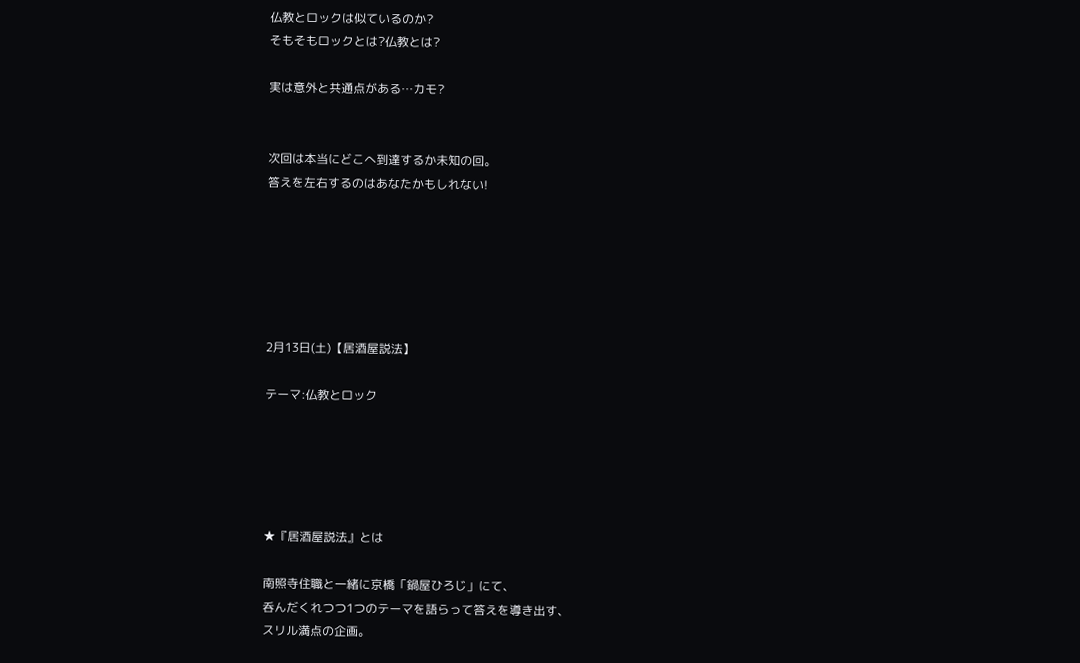仏教とロックは似ているのか?
そもそもロックとは?仏教とは?

実は意外と共通点がある…カモ?


次回は本当にどこへ到達するか未知の回。
答えを左右するのはあなたかもしれない!






2月13日(土)【居酒屋説法】

テーマ:仏教とロック





★『居酒屋説法』とは

南照寺住職と一緒に京橋「鍋屋ひろじ」にて、
呑んだくれつつ1つのテーマを語らって答えを導き出す、
スリル満点の企画。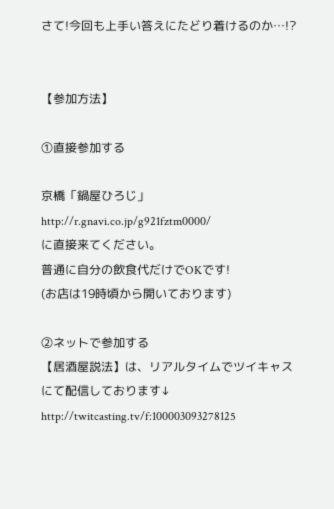さて!今回も上手い答えにたどり着けるのか…!?


【参加方法】

①直接参加する

京橋「鍋屋ひろじ」http://r.gnavi.co.jp/g921fztm0000/
に直接来てください。
普通に自分の飲食代だけでOKです!
(お店は19時頃から開いております)

②ネットで参加する
【居酒屋説法】は、リアルタイムでツイキャスにて配信しております↓
http://twitcasting.tv/f:100003093278125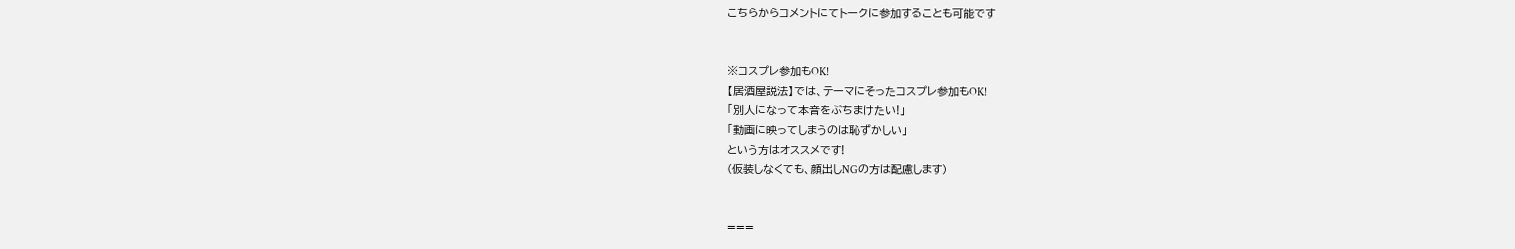こちらからコメントにてトークに参加することも可能です


※コスプレ参加もOK!
【居酒屋説法】では、テーマにそったコスプレ参加もOK!
「別人になって本音をぶちまけたい!」
「動画に映ってしまうのは恥ずかしい」
という方はオススメです!
(仮装しなくても、顔出しNGの方は配慮します)


===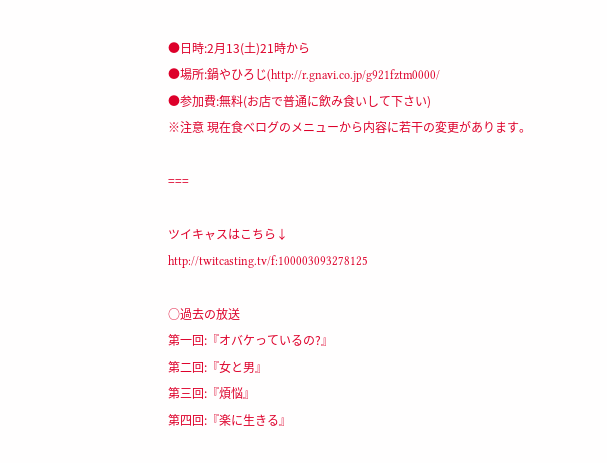●日時:2月13(土)21時から
●場所:鍋やひろじ(http://r.gnavi.co.jp/g921fztm0000/
●参加費:無料(お店で普通に飲み食いして下さい)
※注意 現在食べログのメニューから内容に若干の変更があります。

===

ツイキャスはこちら↓
http://twitcasting.tv/f:100003093278125

○過去の放送
第一回:『オバケっているの?』
第二回:『女と男』
第三回:『煩悩』
第四回:『楽に生きる』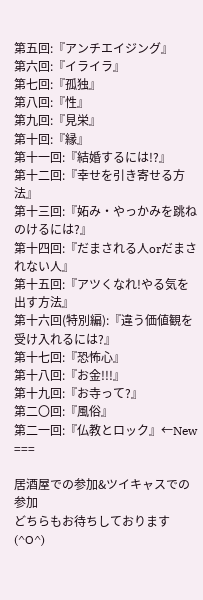第五回:『アンチエイジング』
第六回:『イライラ』
第七回:『孤独』
第八回:『性』
第九回:『見栄』
第十回:『縁』
第十一回:『結婚するには!?』
第十二回:『幸せを引き寄せる方法』
第十三回:『妬み・やっかみを跳ねのけるには?』
第十四回:『だまされる人orだまされない人』
第十五回:『アツくなれ!やる気を出す方法』
第十六回(特別編):『違う価値観を受け入れるには?』
第十七回:『恐怖心』
第十八回:『お金!!!』
第十九回:『お寺って?』
第二〇回:『風俗』
第二一回:『仏教とロック』←New
===

居酒屋での参加&ツイキャスでの参加
どちらもお待ちしております(^O^)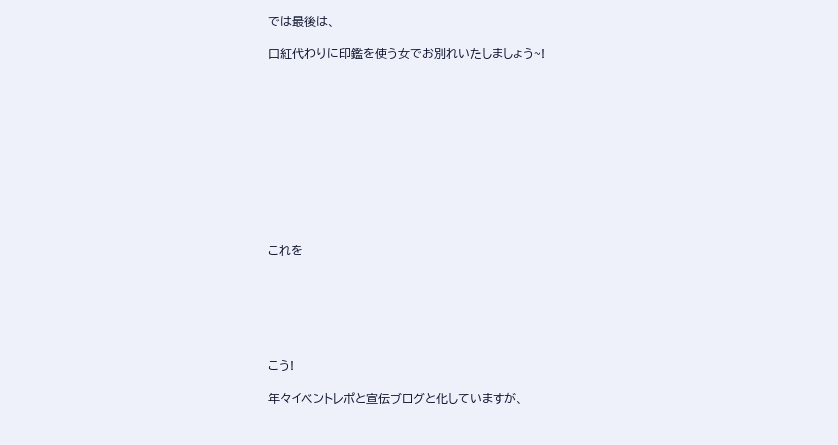では最後は、

口紅代わりに印鑑を使う女でお別れいたしましょう~!











これを






こう!

年々イベントレポと宣伝ブログと化していますが、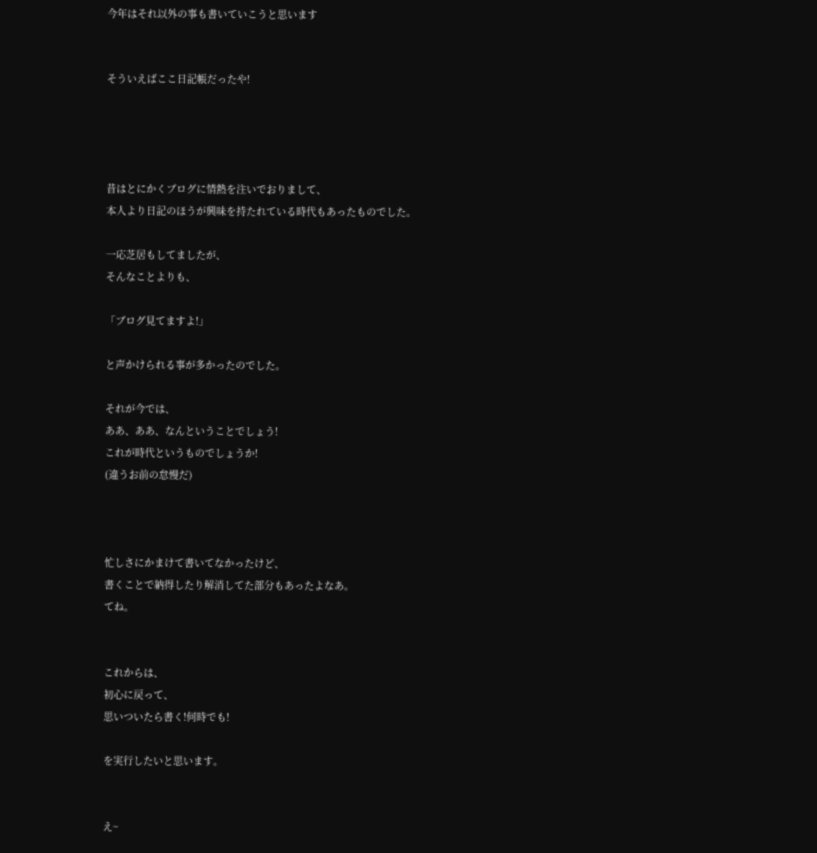今年はそれ以外の事も書いていこうと思います


そういえばここ日記帳だったや!




昔はとにかくブログに情熱を注いでおりまして、
本人より日記のほうが興味を持たれている時代もあったものでした。

一応芝居もしてましたが、
そんなことよりも、

「ブログ見てますよ!」

と声かけられる事が多かったのでした。

それが今では、
ああ、ああ、なんということでしょう!
これが時代というものでしょうか!
(違うお前の怠慢だ)



忙しさにかまけて書いてなかったけど、
書くことで納得したり解消してた部分もあったよなあ。
てね。


これからは、
初心に戻って、
思いついたら書く!何時でも!

を実行したいと思います。


え~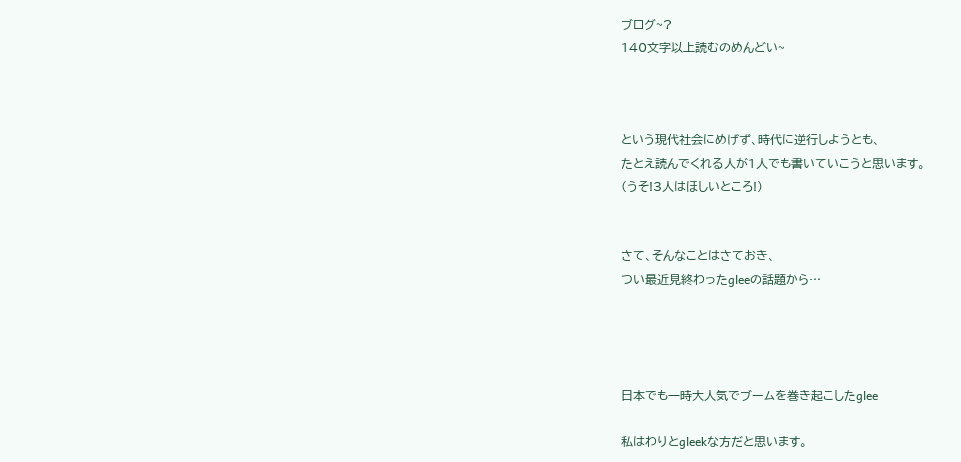ブログ~?
140文字以上読むのめんどい~



という現代社会にめげず、時代に逆行しようとも、
たとえ読んでくれる人が1人でも書いていこうと思います。
(うそ!3人はほしいところ!)


さて、そんなことはさておき、
つい最近見終わったgleeの話題から…




日本でも一時大人気でブームを巻き起こしたglee

私はわりとgleekな方だと思います。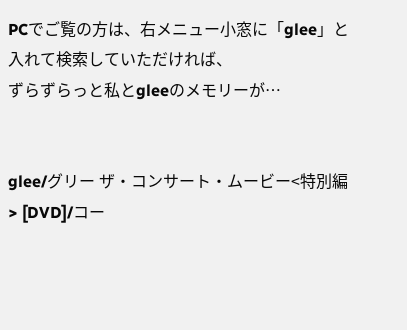PCでご覧の方は、右メニュー小窓に「glee」と入れて検索していただければ、
ずらずらっと私とgleeのメモリーが…


glee/グリー ザ・コンサート・ムービー<特別編> [DVD]/コー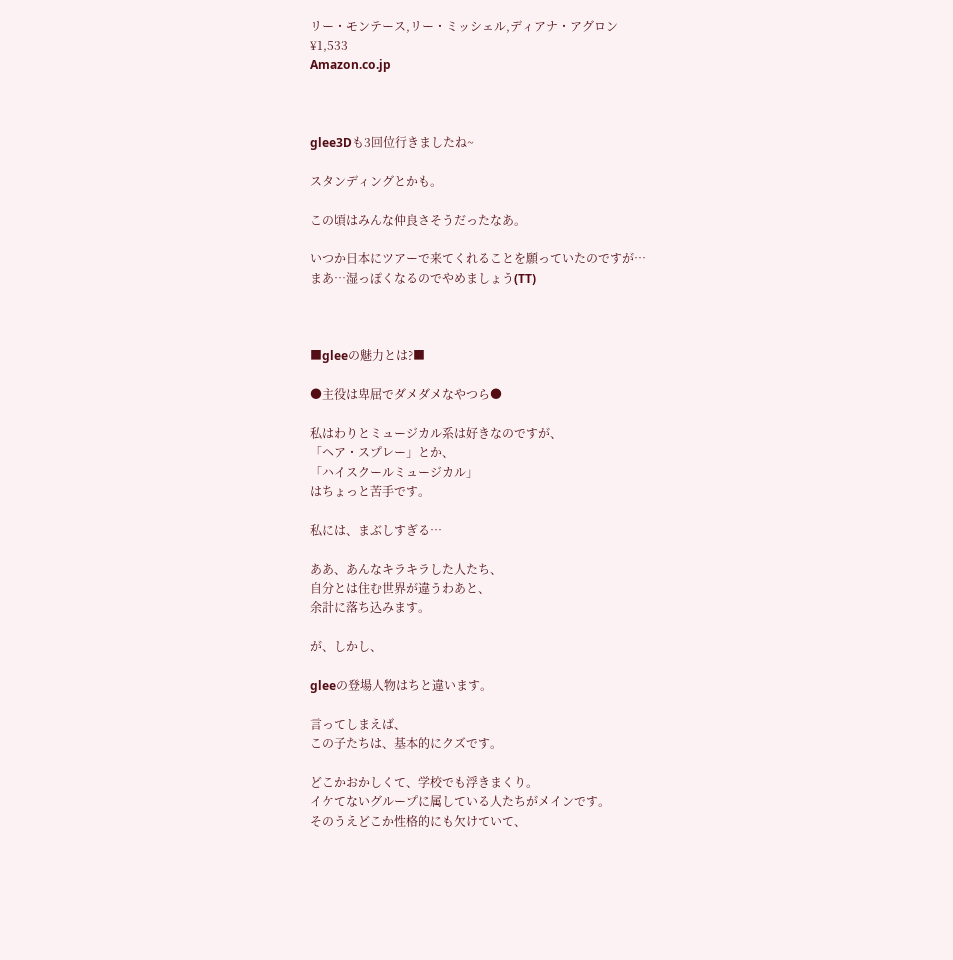リー・モンテース,リー・ミッシェル,ディアナ・アグロン
¥1,533
Amazon.co.jp



glee3Dも3回位行きましたね~

スタンディングとかも。

この頃はみんな仲良さそうだったなあ。

いつか日本にツアーで来てくれることを願っていたのですが…
まあ…湿っぽくなるのでやめましょう(TT)



■gleeの魅力とは?■

●主役は卑屈でダメダメなやつら●

私はわりとミュージカル系は好きなのですが、
「ヘア・スプレー」とか、
「ハイスクールミュージカル」
はちょっと苦手です。

私には、まぶしすぎる…

ああ、あんなキラキラした人たち、
自分とは住む世界が違うわあと、
余計に落ち込みます。

が、しかし、

gleeの登場人物はちと違います。

言ってしまえば、
この子たちは、基本的にクズです。

どこかおかしくて、学校でも浮きまくり。
イケてないグループに属している人たちがメインです。
そのうえどこか性格的にも欠けていて、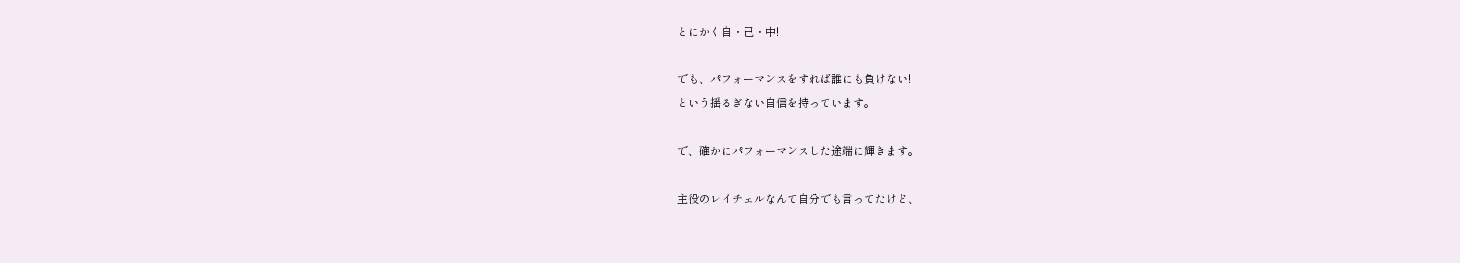とにかく自・己・中!

でも、パフォーマンスをすれば誰にも負けない!
という揺るぎない自信を持っています。

で、確かにパフォーマンスした途端に輝きます。

主役のレイチェルなんて自分でも言ってたけど、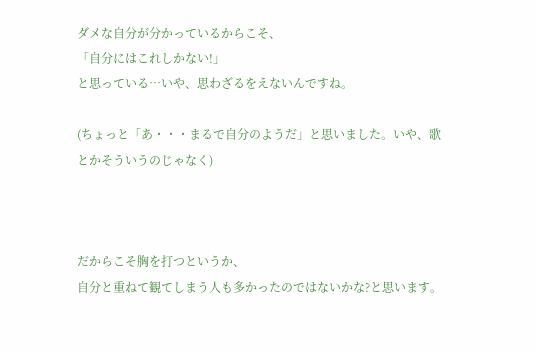ダメな自分が分かっているからこそ、
「自分にはこれしかない!」
と思っている…いや、思わざるをえないんですね。

(ちょっと「あ・・・まるで自分のようだ」と思いました。いや、歌とかそういうのじゃなく)



だからこそ胸を打つというか、
自分と重ねて観てしまう人も多かったのではないかな?と思います。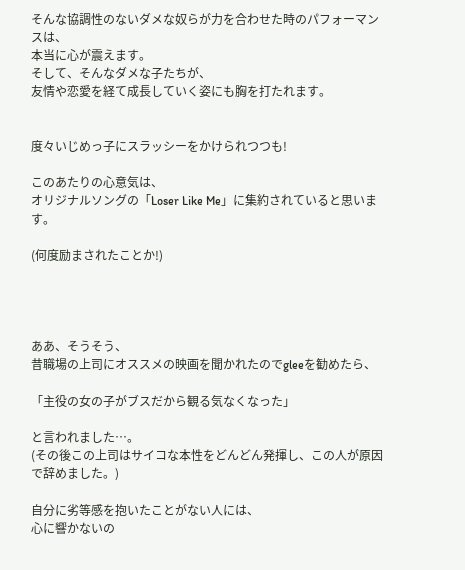そんな協調性のないダメな奴らが力を合わせた時のパフォーマンスは、
本当に心が震えます。
そして、そんなダメな子たちが、
友情や恋愛を経て成長していく姿にも胸を打たれます。


度々いじめっ子にスラッシーをかけられつつも!

このあたりの心意気は、
オリジナルソングの「Loser Like Me」に集約されていると思います。

(何度励まされたことか!)




ああ、そうそう、
昔職場の上司にオススメの映画を聞かれたのでgleeを勧めたら、

「主役の女の子がブスだから観る気なくなった」

と言われました…。
(その後この上司はサイコな本性をどんどん発揮し、この人が原因で辞めました。)

自分に劣等感を抱いたことがない人には、
心に響かないの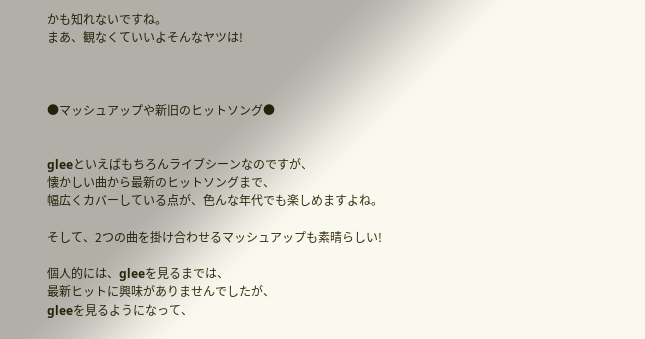かも知れないですね。
まあ、観なくていいよそんなヤツは!



●マッシュアップや新旧のヒットソング●


gleeといえばもちろんライブシーンなのですが、
懐かしい曲から最新のヒットソングまで、
幅広くカバーしている点が、色んな年代でも楽しめますよね。

そして、2つの曲を掛け合わせるマッシュアップも素晴らしい!

個人的には、gleeを見るまでは、
最新ヒットに興味がありませんでしたが、
gleeを見るようになって、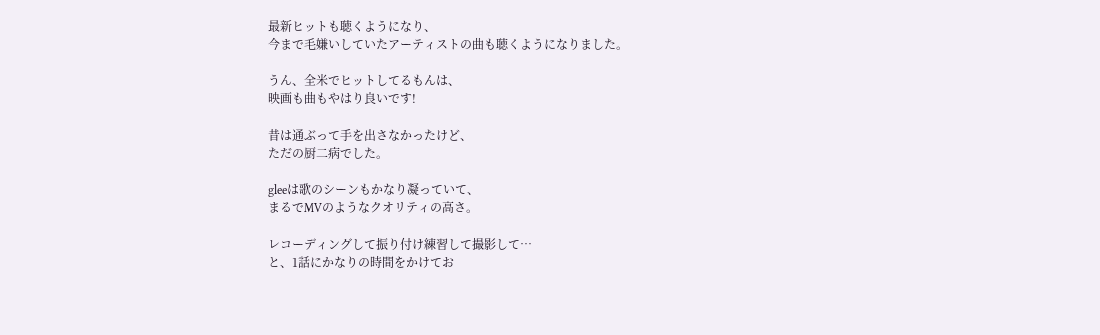最新ヒットも聴くようになり、
今まで毛嫌いしていたアーティストの曲も聴くようになりました。

うん、全米でヒットしてるもんは、
映画も曲もやはり良いです!

昔は通ぶって手を出さなかったけど、
ただの厨二病でした。

gleeは歌のシーンもかなり凝っていて、
まるでMVのようなクオリティの高さ。

レコーディングして振り付け練習して撮影して…
と、1話にかなりの時間をかけてお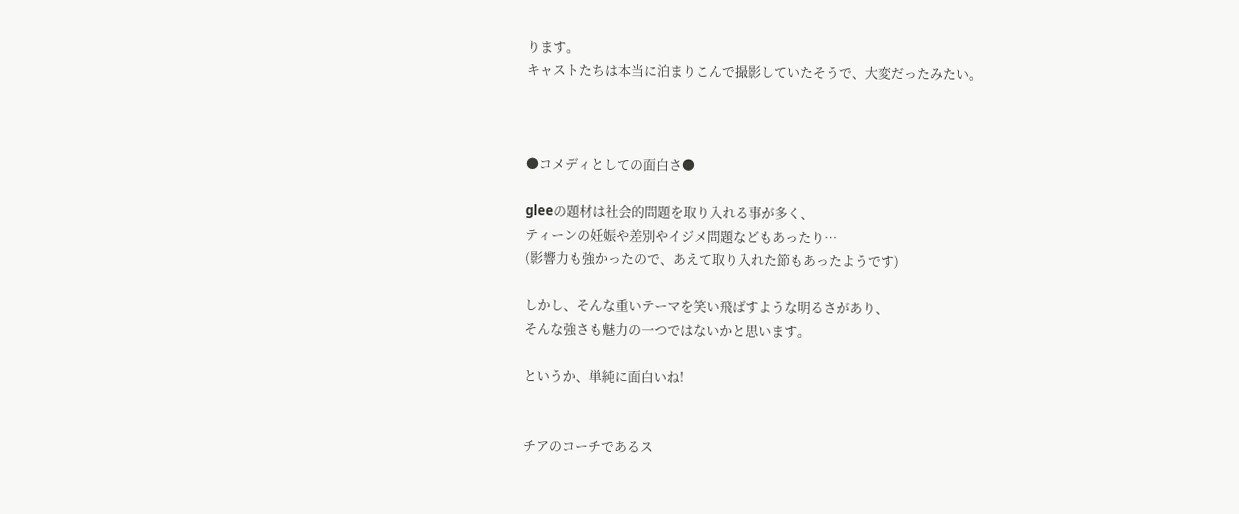ります。
キャストたちは本当に泊まりこんで撮影していたそうで、大変だったみたい。



●コメディとしての面白さ●

gleeの題材は社会的問題を取り入れる事が多く、
ティーンの妊娠や差別やイジメ問題などもあったり…
(影響力も強かったので、あえて取り入れた節もあったようです)

しかし、そんな重いテーマを笑い飛ばすような明るさがあり、
そんな強さも魅力の一つではないかと思います。

というか、単純に面白いね!


チアのコーチであるス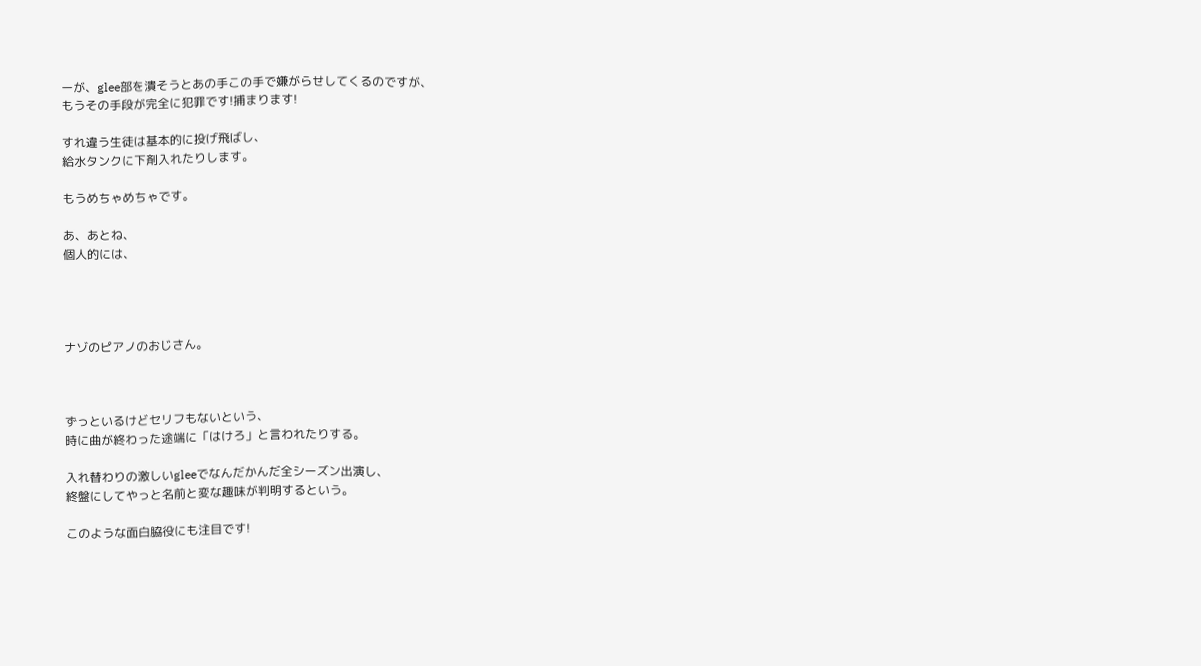ーが、glee部を潰そうとあの手この手で嫌がらせしてくるのですが、
もうその手段が完全に犯罪です!捕まります!

すれ違う生徒は基本的に投げ飛ばし、
給水タンクに下剤入れたりします。

もうめちゃめちゃです。

あ、あとね、
個人的には、




ナゾのピアノのおじさん。



ずっといるけどセリフもないという、
時に曲が終わった途端に「はけろ」と言われたりする。

入れ替わりの激しいgleeでなんだかんだ全シーズン出演し、
終盤にしてやっと名前と変な趣味が判明するという。

このような面白脇役にも注目です!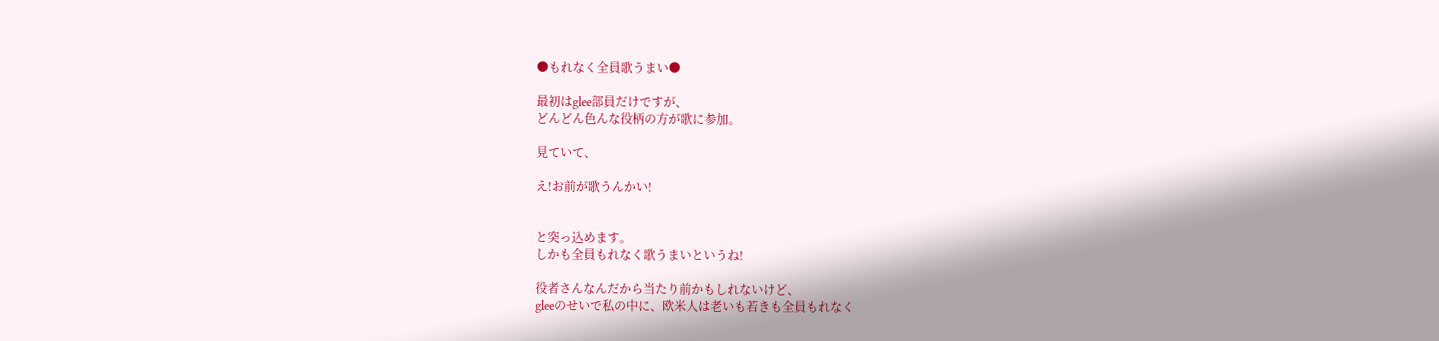●もれなく全員歌うまい●

最初はglee部員だけですが、
どんどん色んな役柄の方が歌に参加。

見ていて、

え!お前が歌うんかい!


と突っ込めます。
しかも全員もれなく歌うまいというね!

役者さんなんだから当たり前かもしれないけど、
gleeのせいで私の中に、欧米人は老いも若きも全員もれなく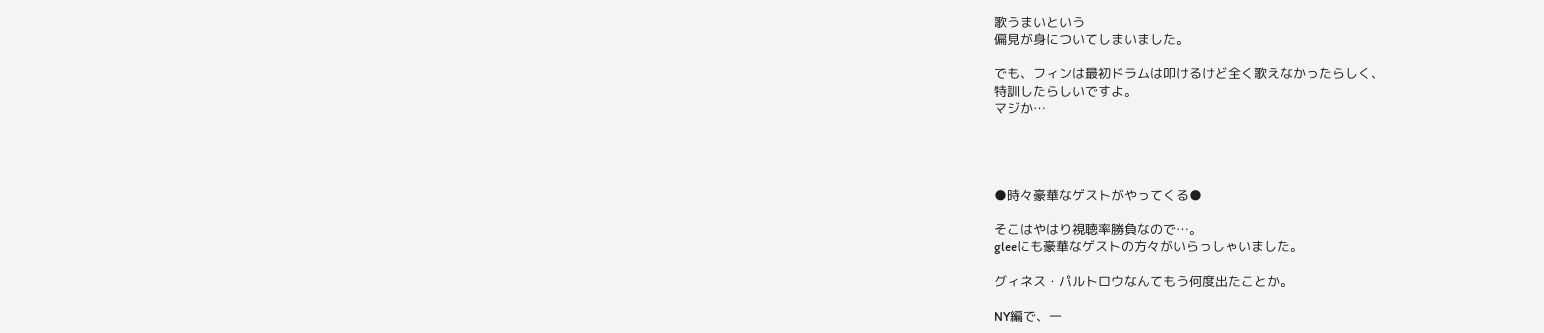歌うまいという
偏見が身についてしまいました。

でも、フィンは最初ドラムは叩けるけど全く歌えなかったらしく、
特訓したらしいですよ。
マジか…




●時々豪華なゲストがやってくる●

そこはやはり視聴率勝負なので…。
gleeにも豪華なゲストの方々がいらっしゃいました。

グィネス・パルトロウなんてもう何度出たことか。

NY編で、一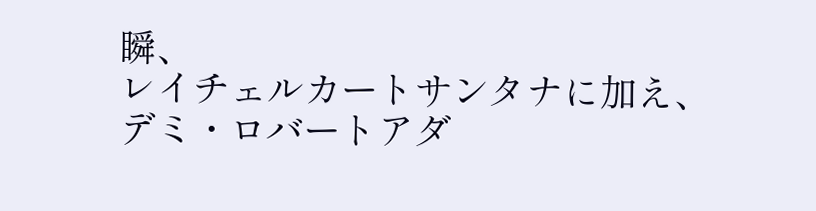瞬、
レイチェルカートサンタナに加え、
デミ・ロバートアダ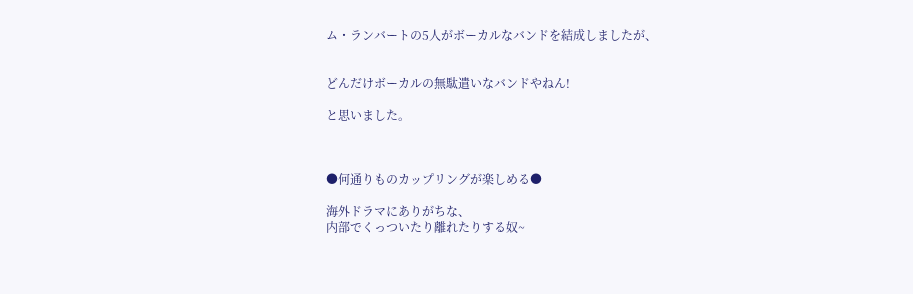ム・ランバートの5人がボーカルなバンドを結成しましたが、


どんだけボーカルの無駄遣いなバンドやねん!

と思いました。



●何通りものカップリングが楽しめる●

海外ドラマにありがちな、
内部でくっついたり離れたりする奴~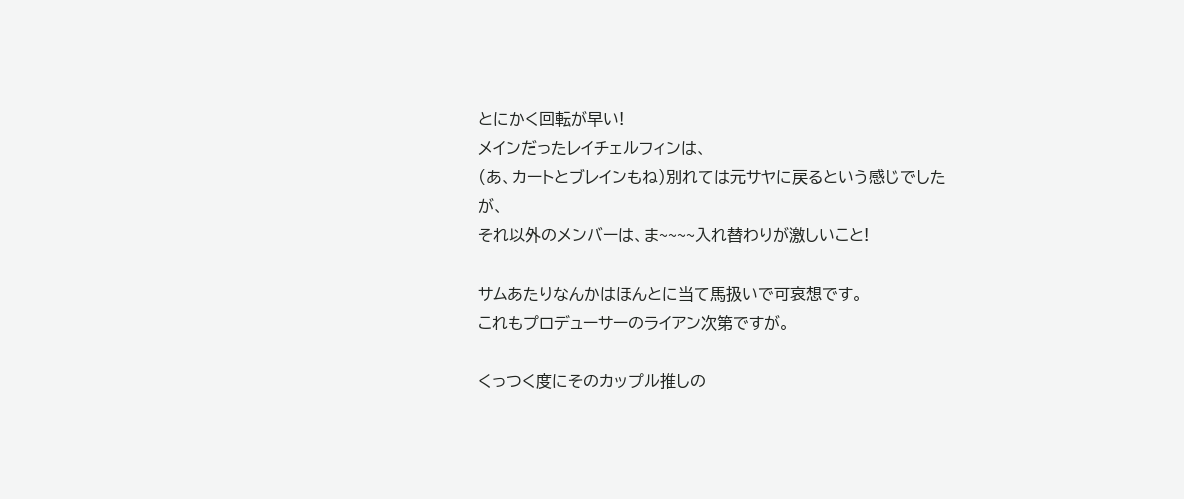とにかく回転が早い!
メインだったレイチェルフィンは、
(あ、カートとブレインもね)別れては元サヤに戻るという感じでしたが、
それ以外のメンバーは、ま~~~~入れ替わりが激しいこと!

サムあたりなんかはほんとに当て馬扱いで可哀想です。
これもプロデューサーのライアン次第ですが。

くっつく度にそのカップル推しの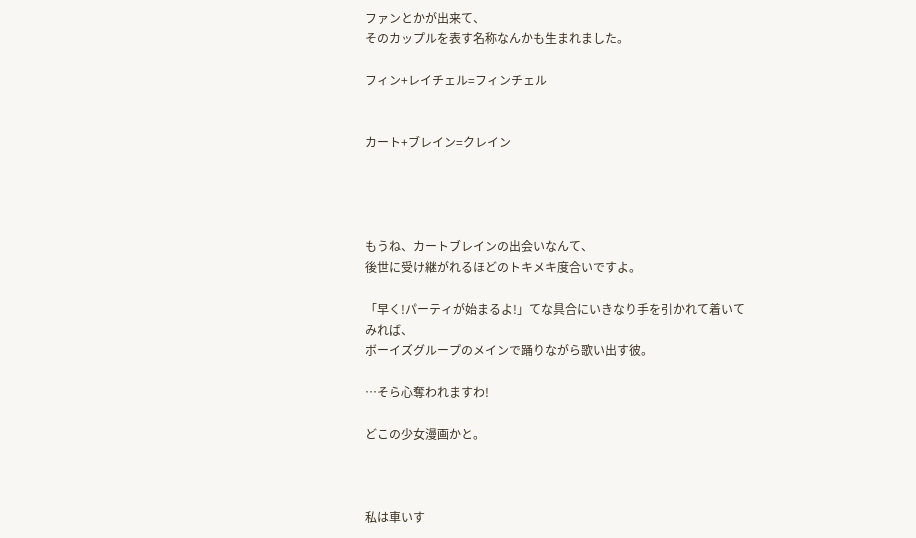ファンとかが出来て、
そのカップルを表す名称なんかも生まれました。

フィン+レイチェル=フィンチェル


カート+ブレイン=クレイン




もうね、カートブレインの出会いなんて、
後世に受け継がれるほどのトキメキ度合いですよ。

「早く!パーティが始まるよ!」てな具合にいきなり手を引かれて着いてみれば、
ボーイズグループのメインで踊りながら歌い出す彼。

…そら心奪われますわ!

どこの少女漫画かと。



私は車いす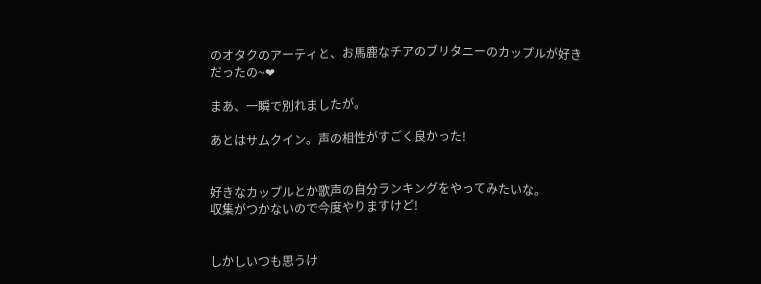のオタクのアーティと、お馬鹿なチアのブリタニーのカップルが好きだったの~❤

まあ、一瞬で別れましたが。

あとはサムクイン。声の相性がすごく良かった!


好きなカップルとか歌声の自分ランキングをやってみたいな。
収集がつかないので今度やりますけど!


しかしいつも思うけ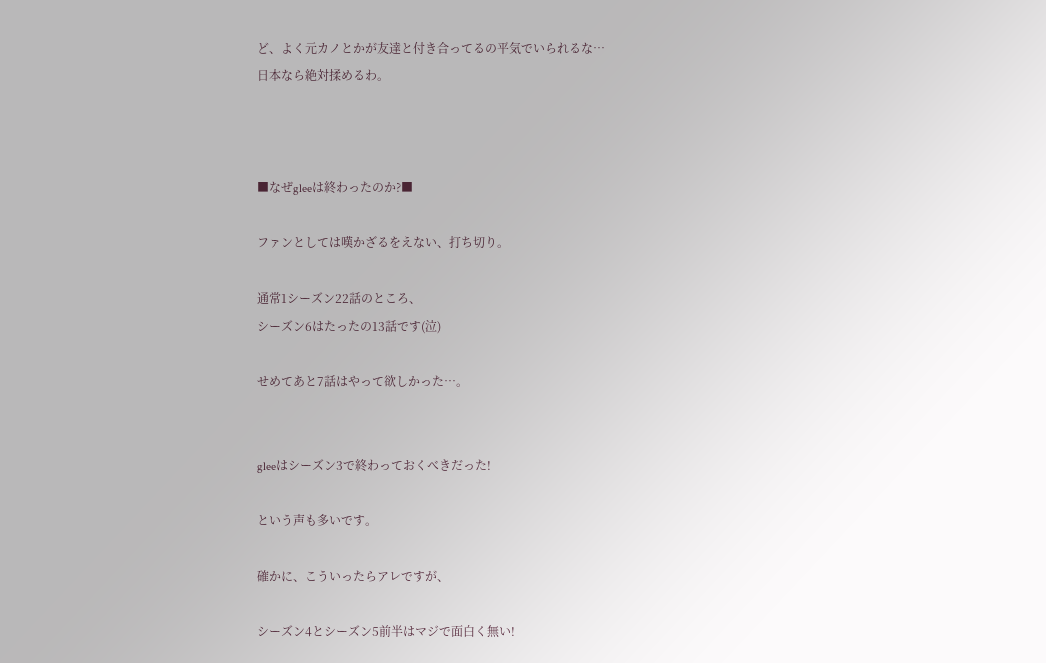ど、よく元カノとかが友達と付き合ってるの平気でいられるな…
日本なら絶対揉めるわ。



■なぜgleeは終わったのか?■

ファンとしては嘆かざるをえない、打ち切り。

通常1シーズン22話のところ、
シーズン6はたったの13話です(泣)

せめてあと7話はやって欲しかった…。


gleeはシーズン3で終わっておくべきだった!

という声も多いです。

確かに、こういったらアレですが、

シーズン4とシーズン5前半はマジで面白く無い!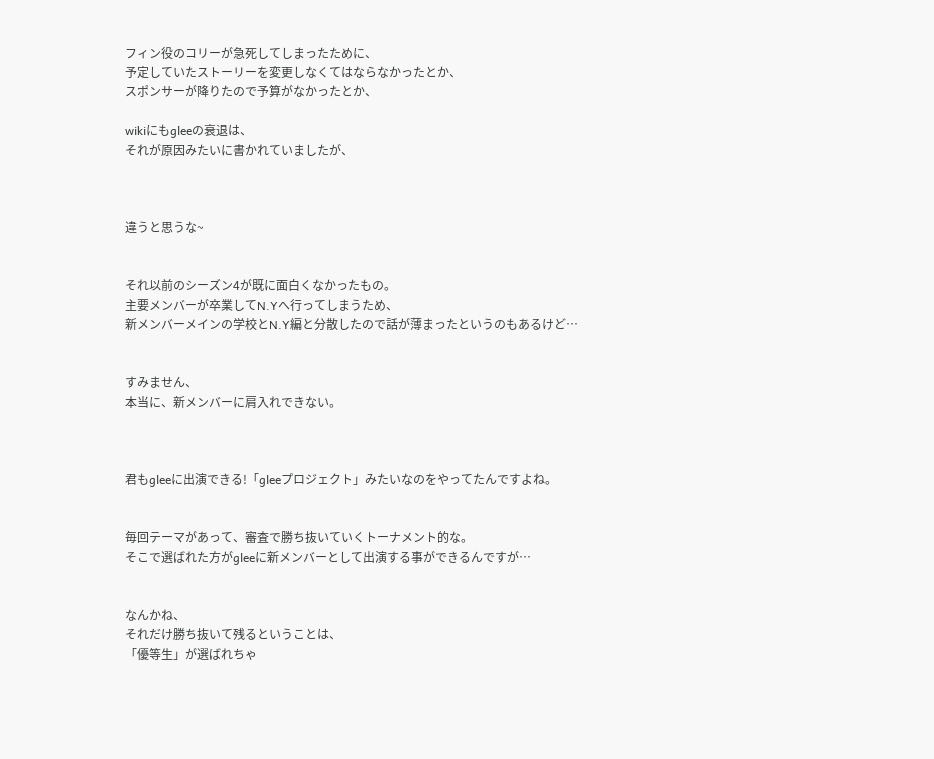フィン役のコリーが急死してしまったために、
予定していたストーリーを変更しなくてはならなかったとか、
スポンサーが降りたので予算がなかったとか、

wikiにもgleeの衰退は、
それが原因みたいに書かれていましたが、



違うと思うな~


それ以前のシーズン4が既に面白くなかったもの。
主要メンバーが卒業してN.Yへ行ってしまうため、
新メンバーメインの学校とN.Y編と分散したので話が薄まったというのもあるけど…


すみません、
本当に、新メンバーに肩入れできない。



君もgleeに出演できる!「gleeプロジェクト」みたいなのをやってたんですよね。


毎回テーマがあって、審査で勝ち抜いていくトーナメント的な。
そこで選ばれた方がgleeに新メンバーとして出演する事ができるんですが…


なんかね、
それだけ勝ち抜いて残るということは、
「優等生」が選ばれちゃ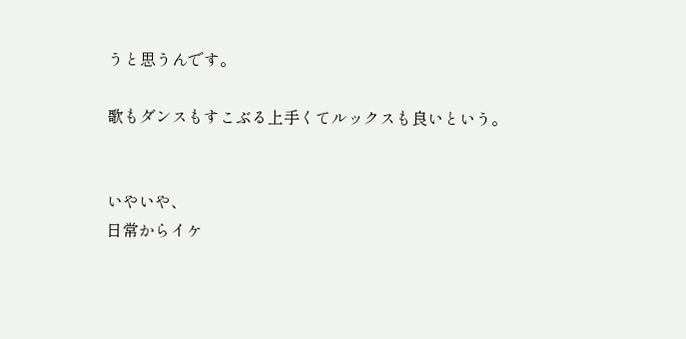うと思うんです。

歌もダンスもすこぶる上手くてルックスも良いという。


いやいや、
日常からイケ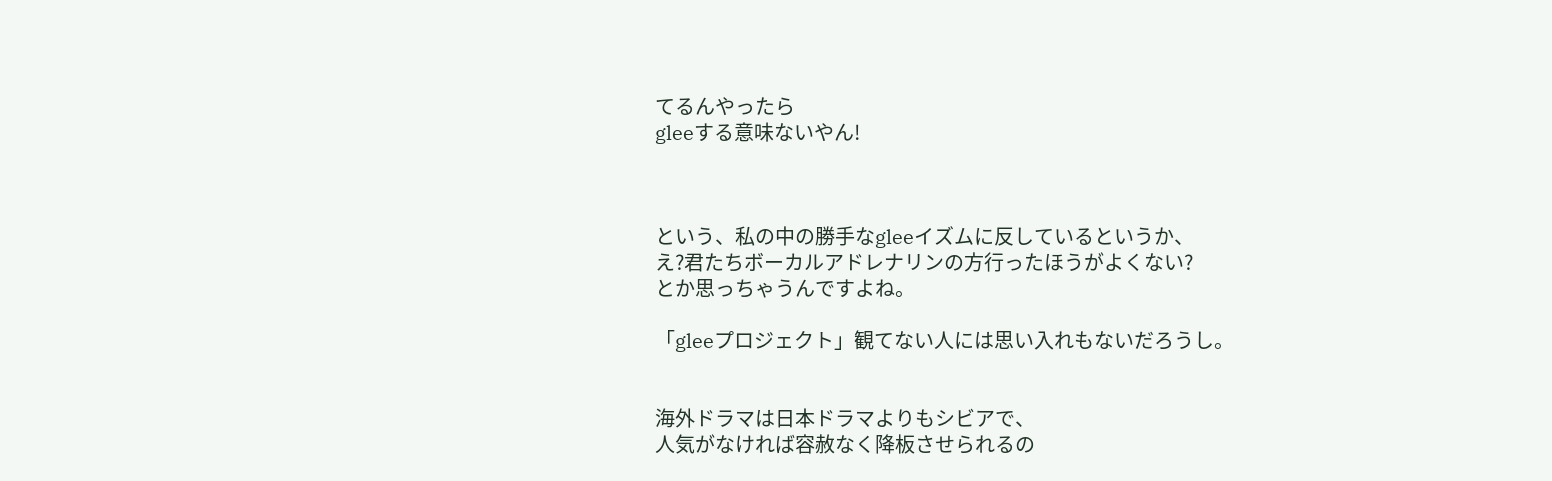てるんやったら
gleeする意味ないやん!



という、私の中の勝手なgleeイズムに反しているというか、
え?君たちボーカルアドレナリンの方行ったほうがよくない?
とか思っちゃうんですよね。

「gleeプロジェクト」観てない人には思い入れもないだろうし。


海外ドラマは日本ドラマよりもシビアで、
人気がなければ容赦なく降板させられるの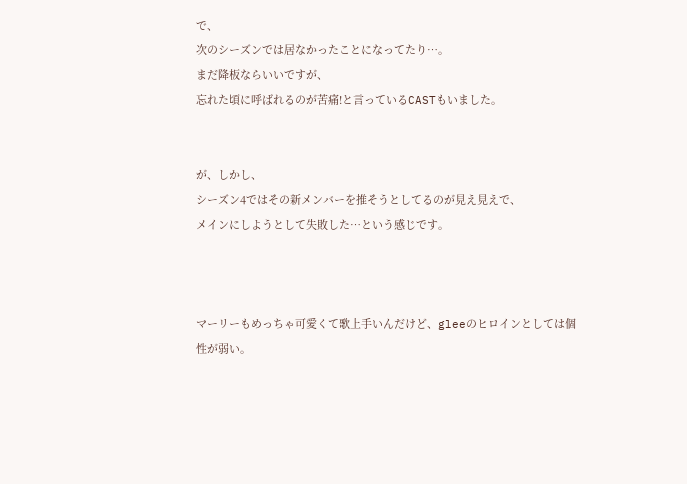で、
次のシーズンでは居なかったことになってたり…。
まだ降板ならいいですが、
忘れた頃に呼ばれるのが苦痛!と言っているCASTもいました。


が、しかし、
シーズン4ではその新メンバーを推そうとしてるのが見え見えで、
メインにしようとして失敗した…という感じです。



マーリーもめっちゃ可愛くて歌上手いんだけど、gleeのヒロインとしては個性が弱い。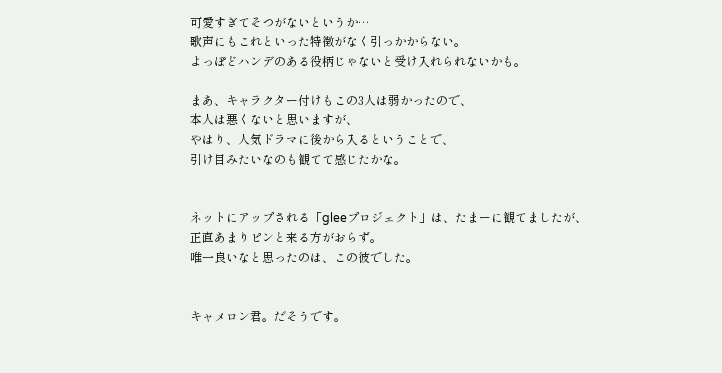可愛すぎてそつがないというか…
歌声にもこれといった特徴がなく引っかからない。
よっぽどハンデのある役柄じゃないと受け入れられないかも。

まあ、キャラクター付けもこの3人は弱かったので、
本人は悪くないと思いますが、
やはり、人気ドラマに後から入るということで、
引け目みたいなのも観てて感じたかな。


ネットにアップされる「gleeプロジェクト」は、たまーに観てましたが、
正直あまりピンと来る方がおらず。
唯一良いなと思ったのは、この彼でした。


キャメロン君。だそうです。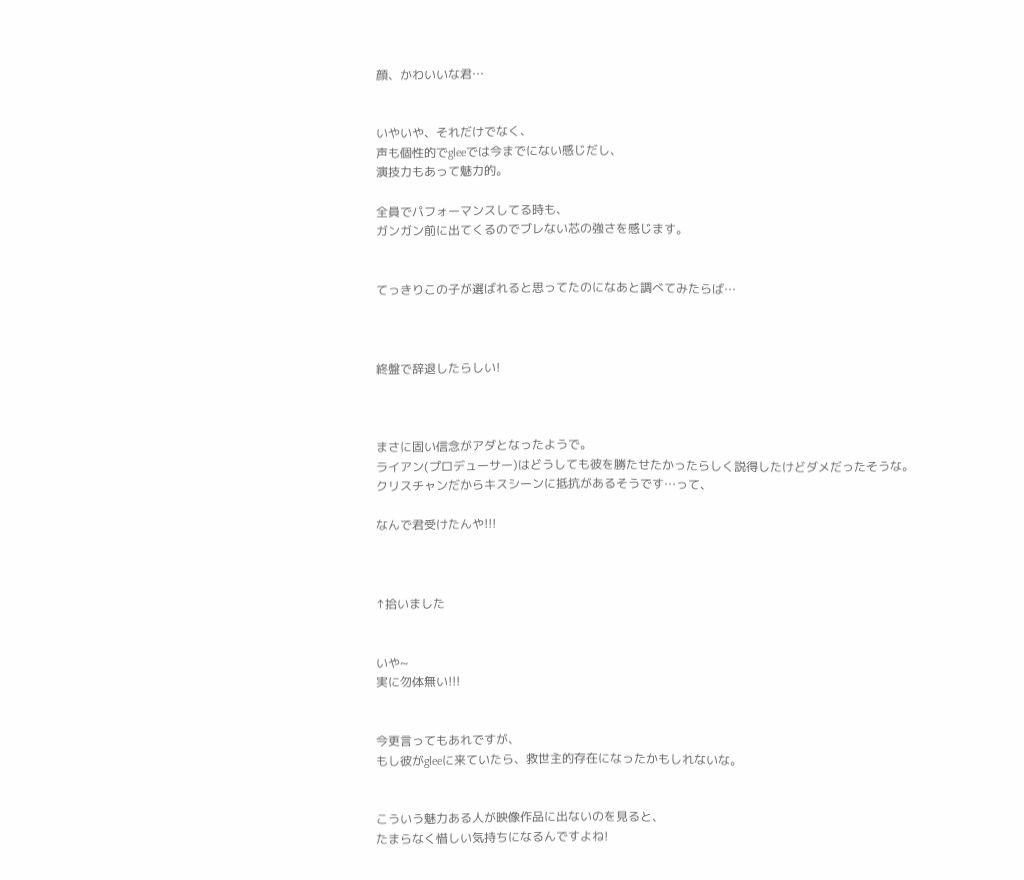顔、かわいいな君…


いやいや、それだけでなく、
声も個性的でgleeでは今までにない感じだし、
演技力もあって魅力的。

全員でパフォーマンスしてる時も、
ガンガン前に出てくるのでブレない芯の強さを感じます。


てっきりこの子が選ばれると思ってたのになあと調べてみたらば…



終盤で辞退したらしい!



まさに固い信念がアダとなったようで。
ライアン(プロデューサー)はどうしても彼を勝たせたかったらしく説得したけどダメだったそうな。
クリスチャンだからキスシーンに抵抗があるそうです…って、

なんで君受けたんや!!!



↑拾いました


いや~
実に勿体無い!!!


今更言ってもあれですが、
もし彼がgleeに来ていたら、救世主的存在になったかもしれないな。


こういう魅力ある人が映像作品に出ないのを見ると、
たまらなく惜しい気持ちになるんですよね!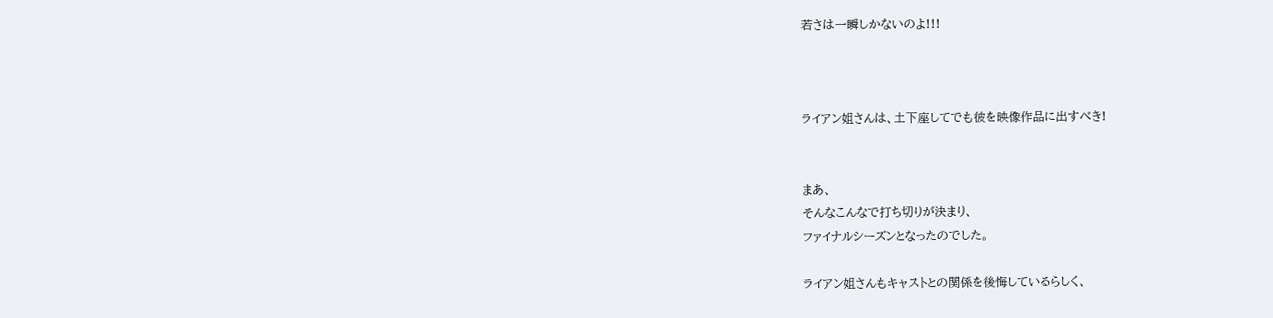若さは一瞬しかないのよ!!!



ライアン姐さんは、土下座してでも彼を映像作品に出すべき!


まあ、
そんなこんなで打ち切りが決まり、
ファイナルシーズンとなったのでした。

ライアン姐さんもキャストとの関係を後悔しているらしく、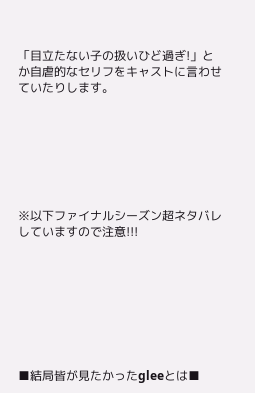「目立たない子の扱いひど過ぎ!」とか自虐的なセリフをキャストに言わせていたりします。







※以下ファイナルシーズン超ネタバレしていますので注意!!!








■結局皆が見たかったgleeとは■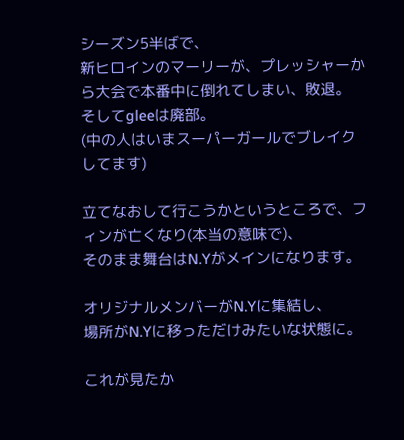シーズン5半ばで、
新ヒロインのマーリーが、プレッシャーから大会で本番中に倒れてしまい、敗退。
そしてgleeは廃部。
(中の人はいまスーパーガールでブレイクしてます)

立てなおして行こうかというところで、フィンが亡くなり(本当の意味で)、
そのまま舞台はN.Yがメインになります。

オリジナルメンバーがN.Yに集結し、
場所がN.Yに移っただけみたいな状態に。

これが見たか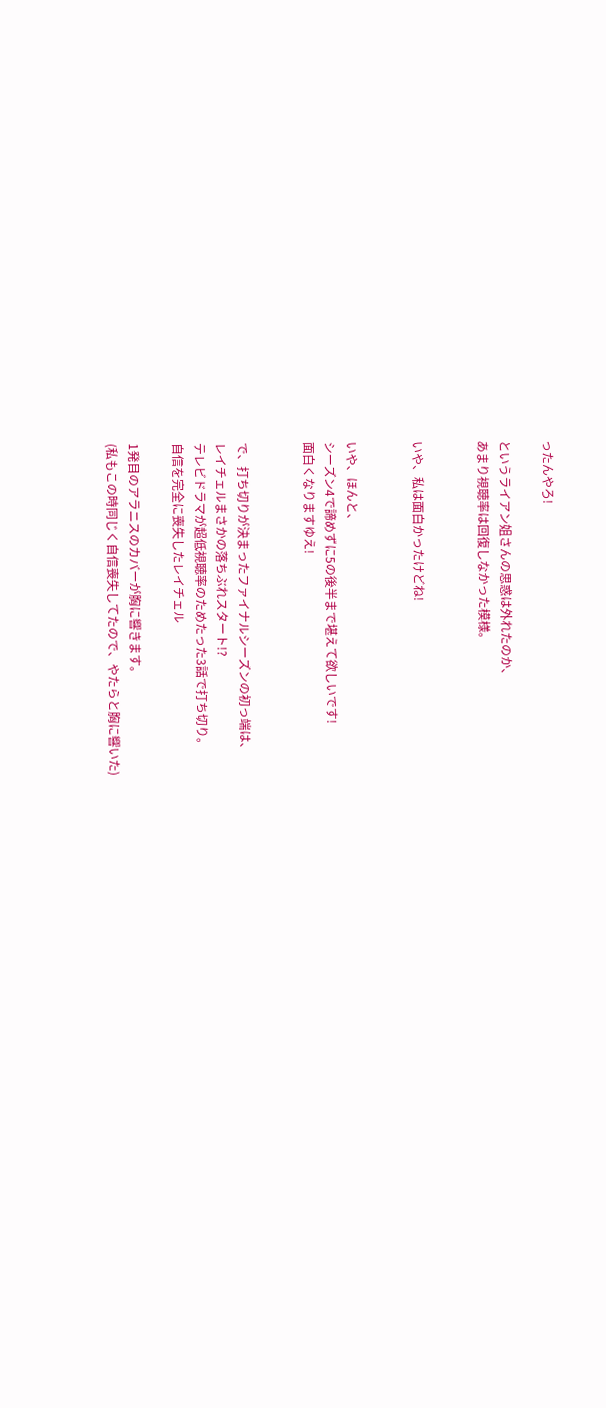ったんやろ!

というライアン姐さんの思惑は外れたのか、
あまり視聴率は回復しなかった模様。


いや、私は面白かったけどね!


いや、ほんと、
シーズン4で諦めずに5の後半まで堪えて欲しいです!
面白くなりますゆえ!


で、打ち切りが決まったファイナルシーズンの初っ端は、
レイチェルまさかの落ちぶれスタート!?
テレビドラマが超低視聴率のためたった3話で打ち切り。
自信を完全に喪失したレイチェル

1発目のアラニスのカバーが胸に響きます。
(私もこの時同じく自信喪失してたので、やたらと胸に響いた)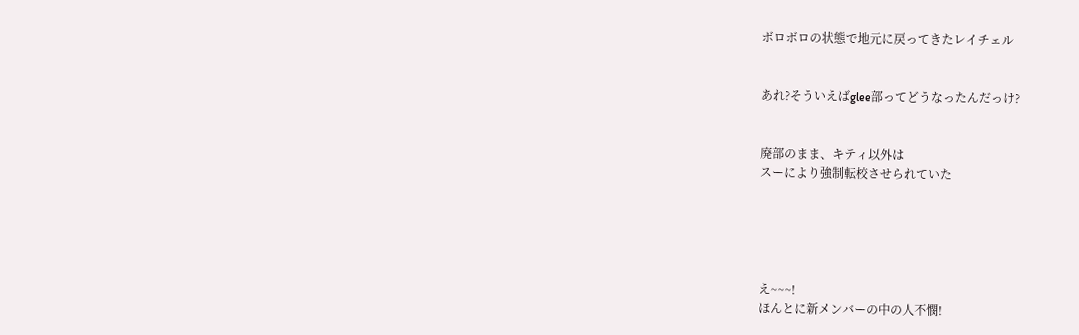ボロボロの状態で地元に戻ってきたレイチェル


あれ?そういえばglee部ってどうなったんだっけ?


廃部のまま、キティ以外は
スーにより強制転校させられていた





え~~~!
ほんとに新メンバーの中の人不憫!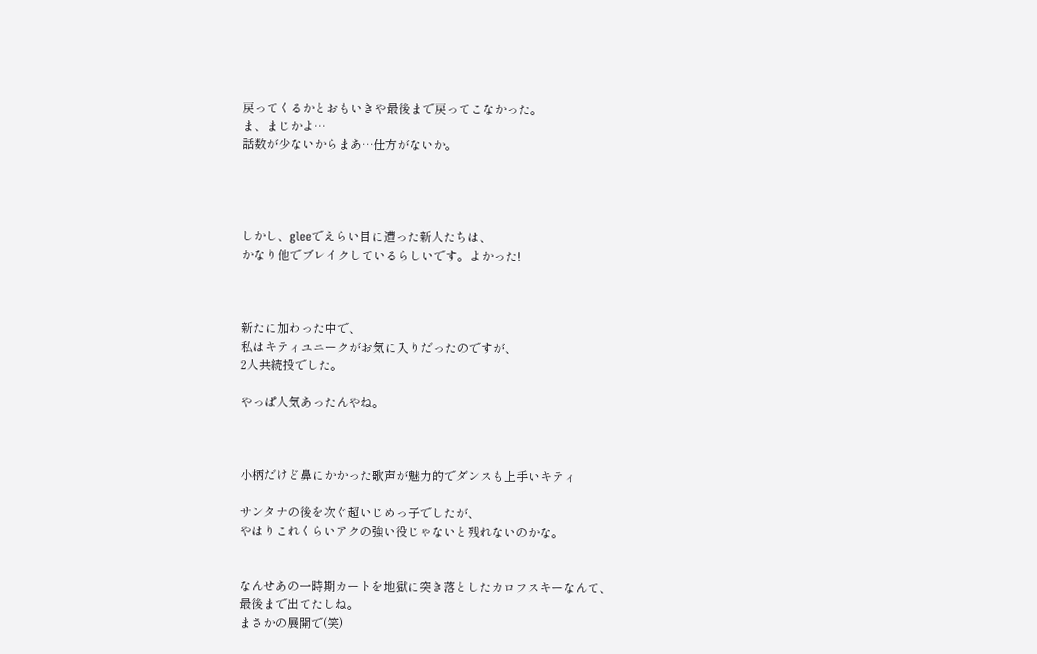戻ってくるかとおもいきや最後まで戻ってこなかった。
ま、まじかよ…
話数が少ないからまあ…仕方がないか。




しかし、gleeでえらい目に遭った新人たちは、
かなり他でブレイクしているらしいです。よかった!



新たに加わった中で、
私はキティユニークがお気に入りだったのですが、
2人共続投でした。

やっぱ人気あったんやね。



小柄だけど鼻にかかった歌声が魅力的でダンスも上手いキティ

サンタナの後を次ぐ超いじめっ子でしたが、
やはりこれくらいアクの強い役じゃないと残れないのかな。


なんせあの一時期カートを地獄に突き落としたカロフスキーなんて、
最後まで出てたしね。
まさかの展開で(笑)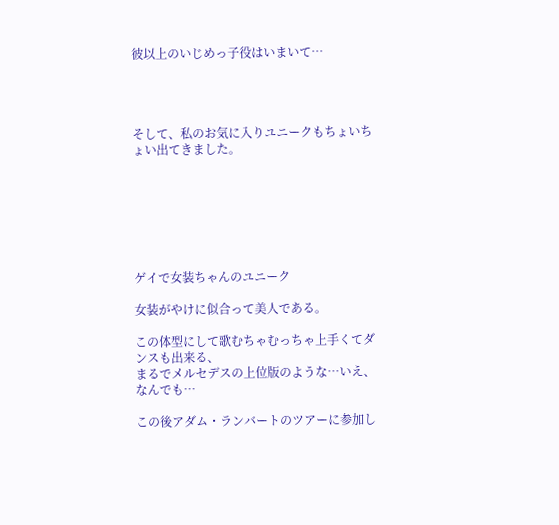彼以上のいじめっ子役はいまいて…




そして、私のお気に入りユニークもちょいちょい出てきました。







ゲイで女装ちゃんのユニーク

女装がやけに似合って美人である。

この体型にして歌むちゃむっちゃ上手くてダンスも出来る、
まるでメルセデスの上位版のような…いえ、なんでも…

この後アダム・ランバートのツアーに参加し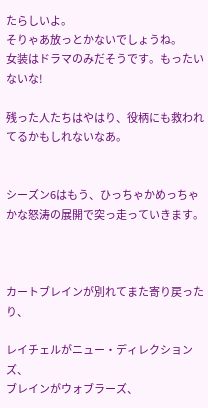たらしいよ。
そりゃあ放っとかないでしょうね。
女装はドラマのみだそうです。もったいないな!

残った人たちはやはり、役柄にも救われてるかもしれないなあ。


シーズン6はもう、ひっちゃかめっちゃかな怒涛の展開で突っ走っていきます。



カートブレインが別れてまた寄り戻ったり、

レイチェルがニュー・ディレクションズ、
ブレインがウォブラーズ、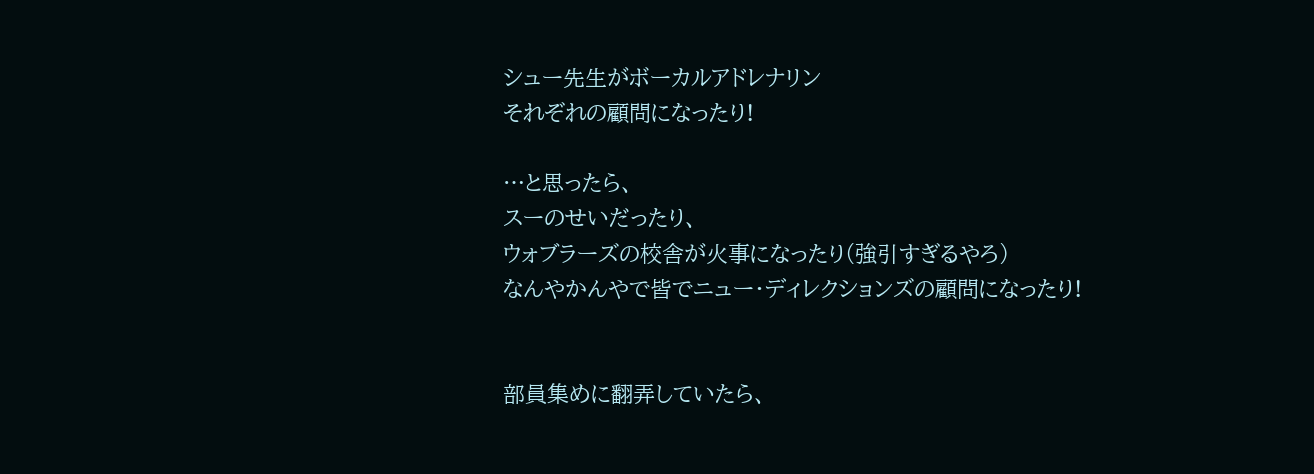シュー先生がボーカルアドレナリン
それぞれの顧問になったり!

…と思ったら、
スーのせいだったり、
ウォブラーズの校舎が火事になったり(強引すぎるやろ)
なんやかんやで皆でニュー・ディレクションズの顧問になったり!


部員集めに翻弄していたら、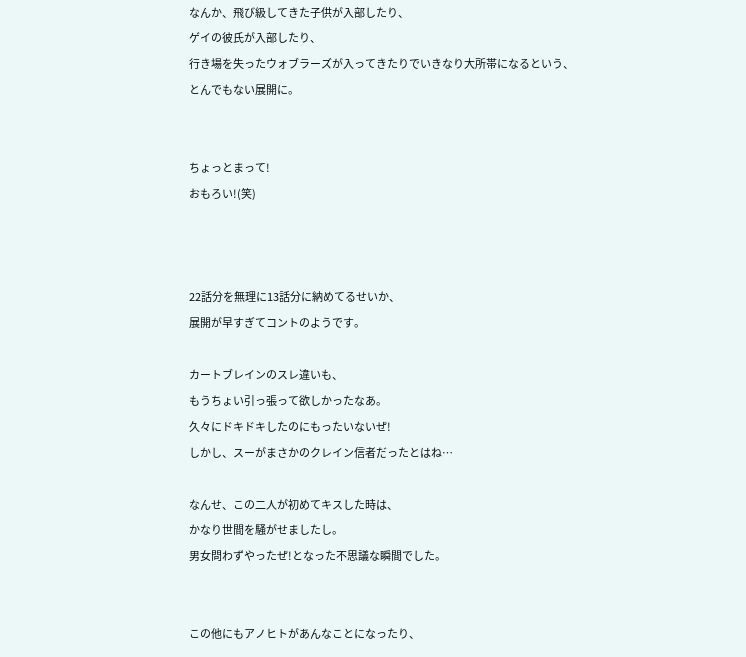なんか、飛び級してきた子供が入部したり、
ゲイの彼氏が入部したり、
行き場を失ったウォブラーズが入ってきたりでいきなり大所帯になるという、
とんでもない展開に。


ちょっとまって!
おもろい!(笑)



22話分を無理に13話分に納めてるせいか、
展開が早すぎてコントのようです。

カートブレインのスレ違いも、
もうちょい引っ張って欲しかったなあ。
久々にドキドキしたのにもったいないぜ!
しかし、スーがまさかのクレイン信者だったとはね…

なんせ、この二人が初めてキスした時は、
かなり世間を騒がせましたし。
男女問わずやったぜ!となった不思議な瞬間でした。


この他にもアノヒトがあんなことになったり、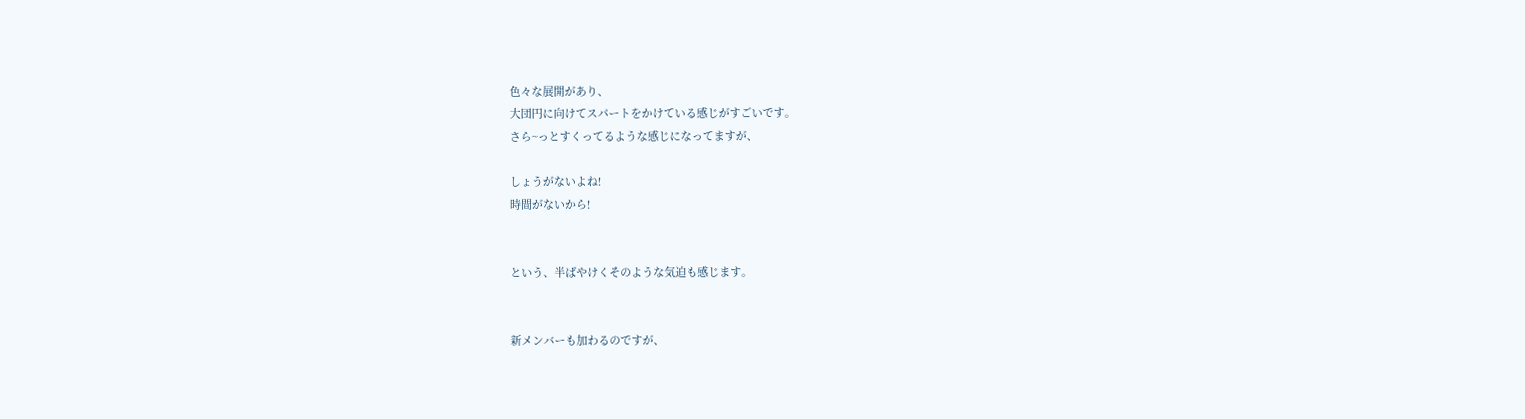色々な展開があり、
大団円に向けてスパートをかけている感じがすごいです。
さら~っとすくってるような感じになってますが、

しょうがないよね!
時間がないから!


という、半ばやけくそのような気迫も感じます。


新メンバーも加わるのですが、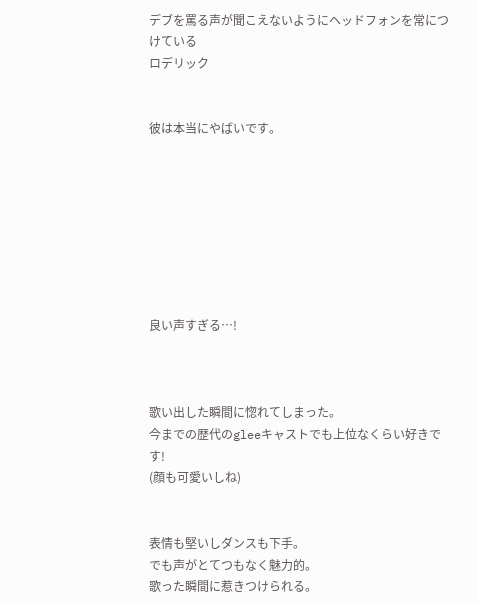デブを罵る声が聞こえないようにヘッドフォンを常につけている
ロデリック


彼は本当にやばいです。








良い声すぎる…!



歌い出した瞬間に惚れてしまった。
今までの歴代のgleeキャストでも上位なくらい好きです!
(顔も可愛いしね)


表情も堅いしダンスも下手。
でも声がとてつもなく魅力的。
歌った瞬間に惹きつけられる。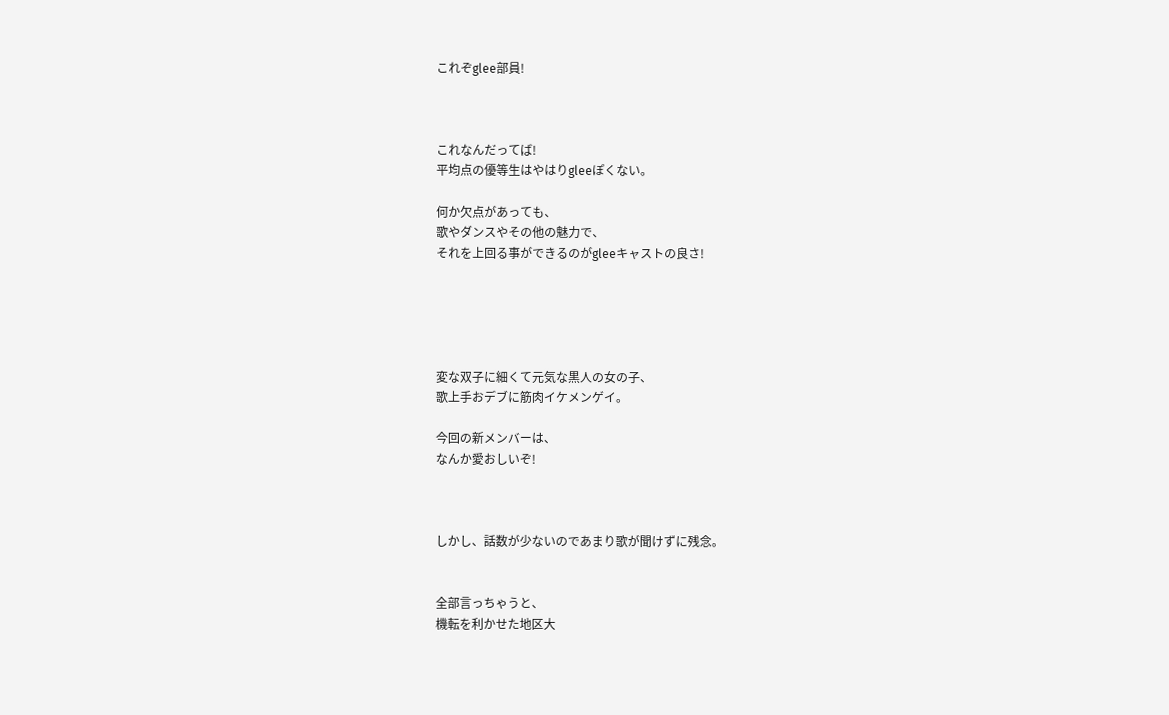これぞglee部員!



これなんだってば!
平均点の優等生はやはりgleeぽくない。

何か欠点があっても、
歌やダンスやその他の魅力で、
それを上回る事ができるのがgleeキャストの良さ!





変な双子に細くて元気な黒人の女の子、
歌上手おデブに筋肉イケメンゲイ。

今回の新メンバーは、
なんか愛おしいぞ!



しかし、話数が少ないのであまり歌が聞けずに残念。


全部言っちゃうと、
機転を利かせた地区大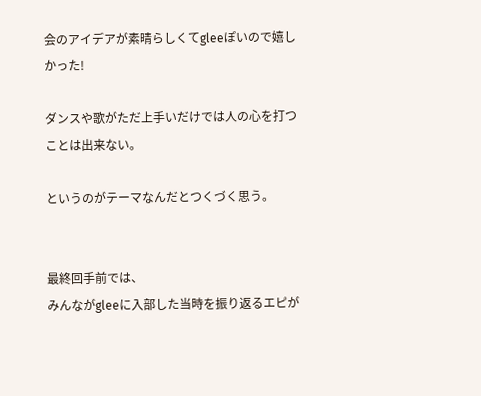会のアイデアが素晴らしくてgleeぽいので嬉しかった!

ダンスや歌がただ上手いだけでは人の心を打つことは出来ない。

というのがテーマなんだとつくづく思う。


最終回手前では、
みんながgleeに入部した当時を振り返るエピが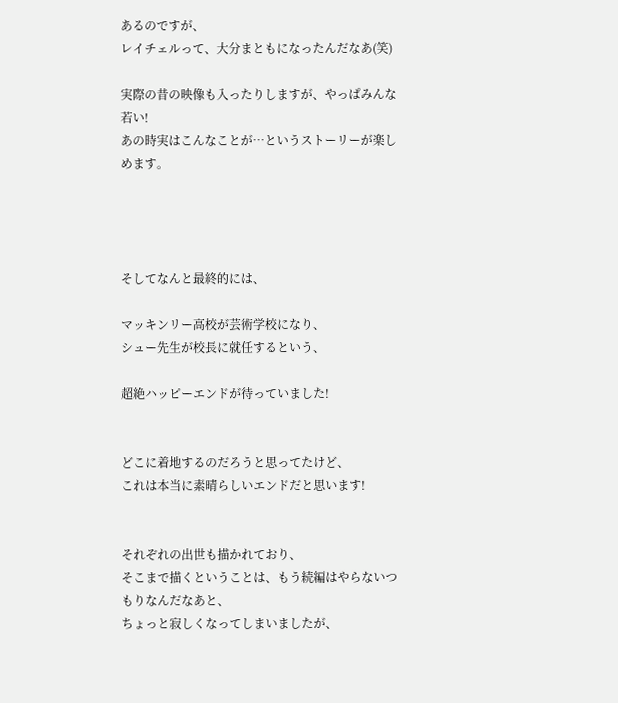あるのですが、
レイチェルって、大分まともになったんだなあ(笑)

実際の昔の映像も入ったりしますが、やっぱみんな若い!
あの時実はこんなことが…というストーリーが楽しめます。




そしてなんと最終的には、

マッキンリー高校が芸術学校になり、
シュー先生が校長に就任するという、

超絶ハッピーエンドが待っていました!


どこに着地するのだろうと思ってたけど、
これは本当に素晴らしいエンドだと思います!


それぞれの出世も描かれており、
そこまで描くということは、もう続編はやらないつもりなんだなあと、
ちょっと寂しくなってしまいましたが、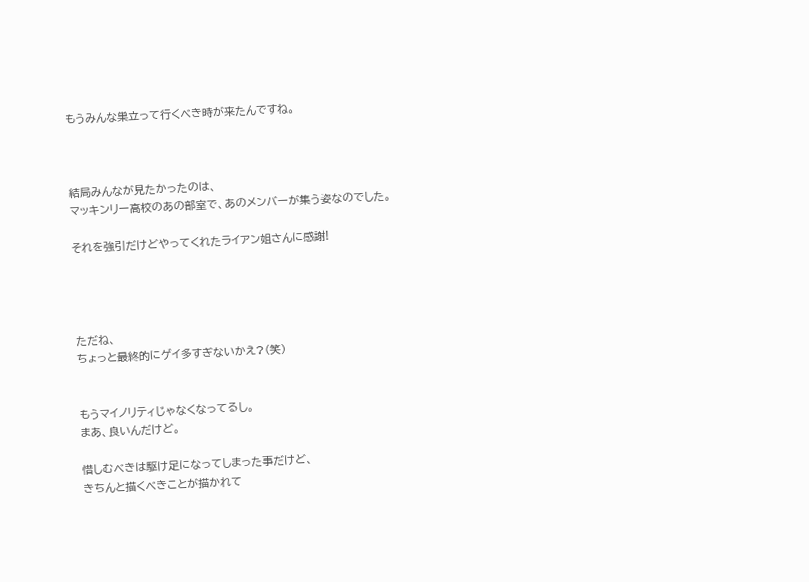もうみんな巣立って行くべき時が来たんですね。



結局みんなが見たかったのは、
マッキンリー高校のあの部室で、あのメンバーが集う姿なのでした。

それを強引だけどやってくれたライアン姐さんに感謝!




ただね、
ちょっと最終的にゲイ多すぎないかえ?(笑)


もうマイノリティじゃなくなってるし。
まあ、良いんだけど。

惜しむべきは駆け足になってしまった事だけど、
きちんと描くべきことが描かれて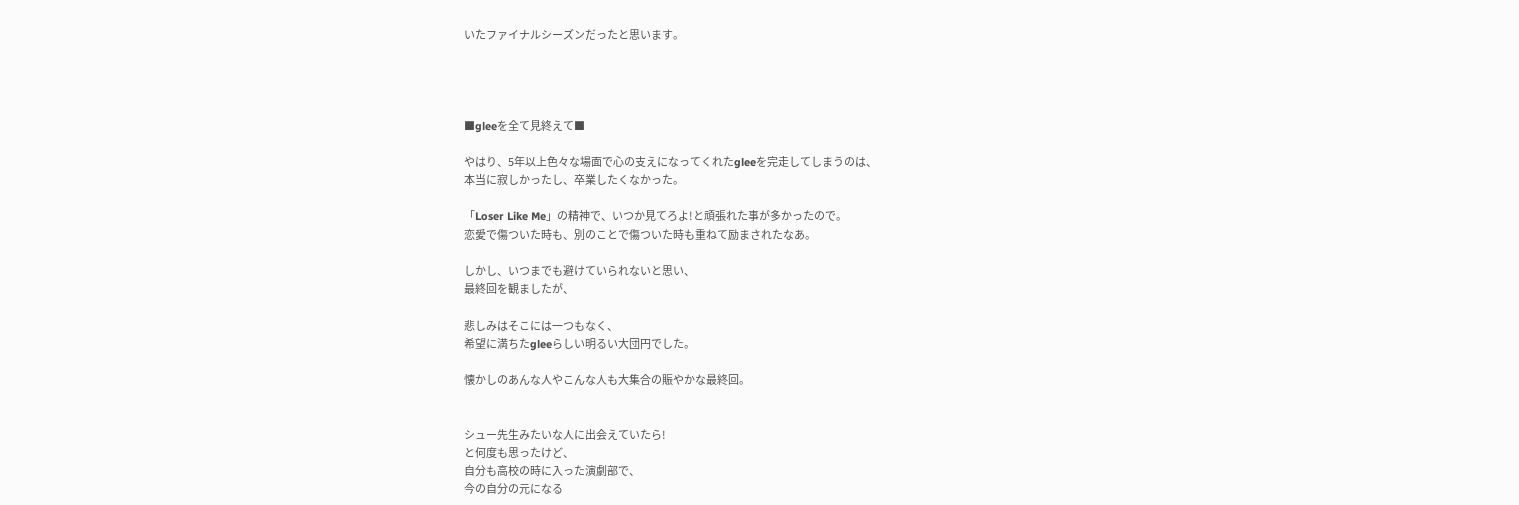いたファイナルシーズンだったと思います。




■gleeを全て見終えて■

やはり、5年以上色々な場面で心の支えになってくれたgleeを完走してしまうのは、
本当に寂しかったし、卒業したくなかった。

「Loser Like Me」の精神で、いつか見てろよ!と頑張れた事が多かったので。
恋愛で傷ついた時も、別のことで傷ついた時も重ねて励まされたなあ。

しかし、いつまでも避けていられないと思い、
最終回を観ましたが、

悲しみはそこには一つもなく、
希望に満ちたgleeらしい明るい大団円でした。

懐かしのあんな人やこんな人も大集合の賑やかな最終回。


シュー先生みたいな人に出会えていたら!
と何度も思ったけど、
自分も高校の時に入った演劇部で、
今の自分の元になる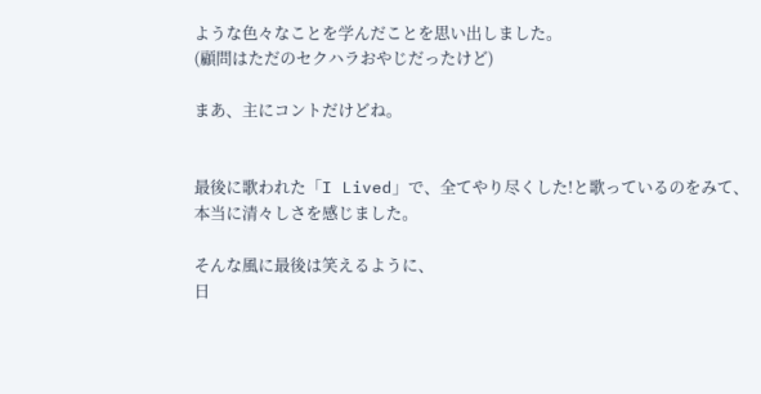ような色々なことを学んだことを思い出しました。
(顧問はただのセクハラおやじだったけど)

まあ、主にコントだけどね。


最後に歌われた「I Lived」で、全てやり尽くした!と歌っているのをみて、
本当に清々しさを感じました。

そんな風に最後は笑えるように、
日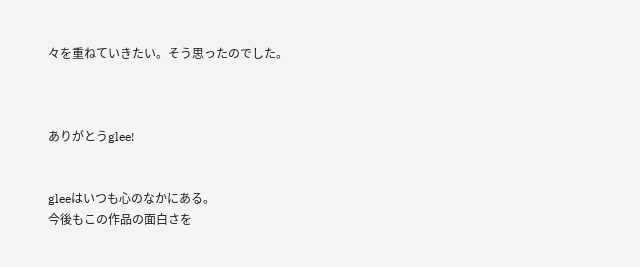々を重ねていきたい。そう思ったのでした。



ありがとうglee!


gleeはいつも心のなかにある。
今後もこの作品の面白さを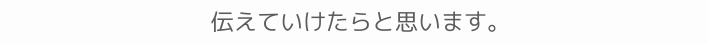伝えていけたらと思います。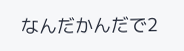なんだかんだで2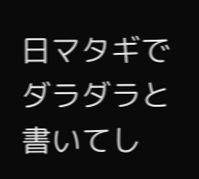日マタギでダラダラと書いてし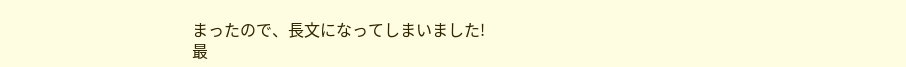まったので、長文になってしまいました!
最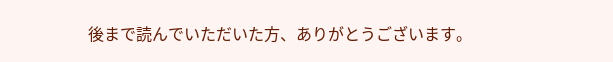後まで読んでいただいた方、ありがとうございます。